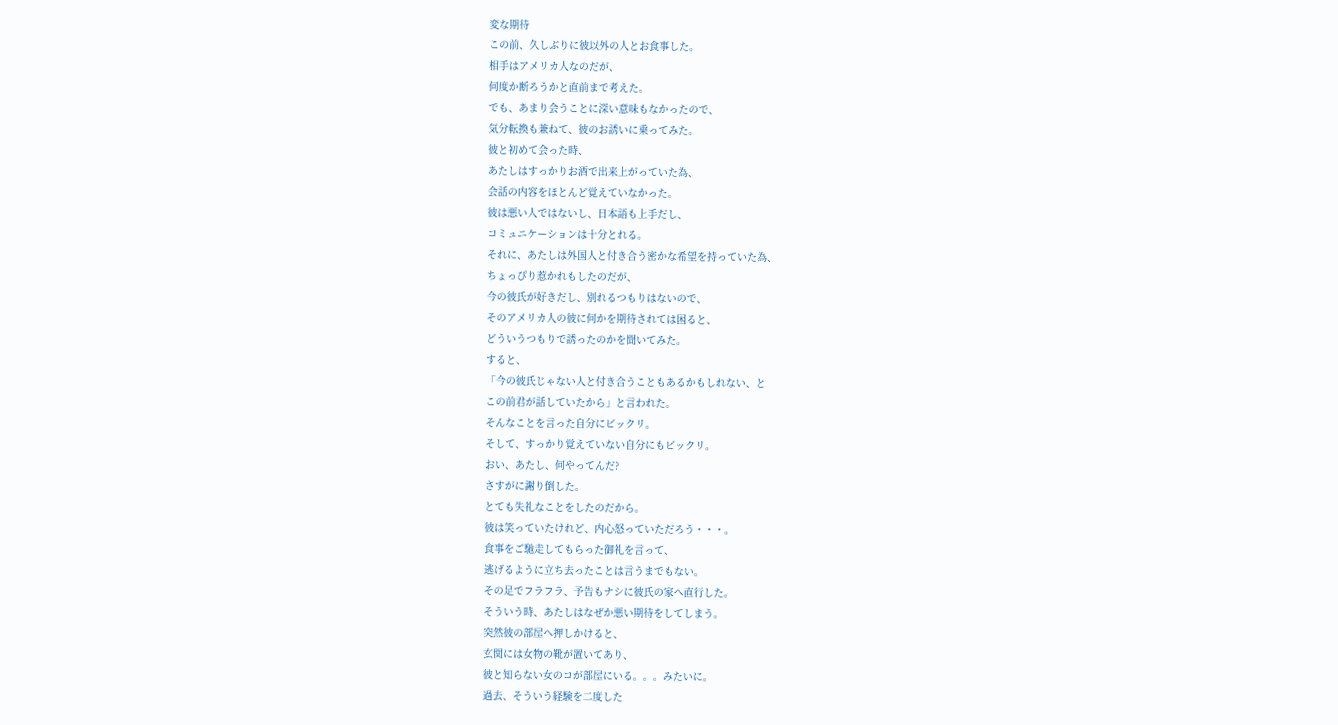変な期待
この前、久しぶりに彼以外の人とお食事した。
相手はアメリカ人なのだが、
何度か断ろうかと直前まで考えた。
でも、あまり会うことに深い意味もなかったので、
気分転換も兼ねて、彼のお誘いに乗ってみた。
彼と初めて会った時、
あたしはすっかりお酒で出来上がっていた為、
会話の内容をほとんど覚えていなかった。
彼は悪い人ではないし、日本語も上手だし、
コミュニケーションは十分とれる。
それに、あたしは外国人と付き合う密かな希望を持っていた為、
ちょっぴり惹かれもしたのだが、
今の彼氏が好きだし、別れるつもりはないので、
そのアメリカ人の彼に何かを期待されては困ると、
どういうつもりで誘ったのかを聞いてみた。
すると、
「今の彼氏じゃない人と付き合うこともあるかもしれない、と
この前君が話していたから」と言われた。
そんなことを言った自分にビックリ。
そして、すっかり覚えていない自分にもビックリ。
おい、あたし、何やってんだ?
さすがに謝り倒した。
とても失礼なことをしたのだから。
彼は笑っていたけれど、内心怒っていただろう・・・。
食事をご馳走してもらった御礼を言って、
逃げるように立ち去ったことは言うまでもない。
その足でフラフラ、予告もナシに彼氏の家へ直行した。
そういう時、あたしはなぜか悪い期待をしてしまう。
突然彼の部屋へ押しかけると、
玄関には女物の靴が置いてあり、
彼と知らない女のコが部屋にいる。。。みたいに。
過去、そういう経験を二度した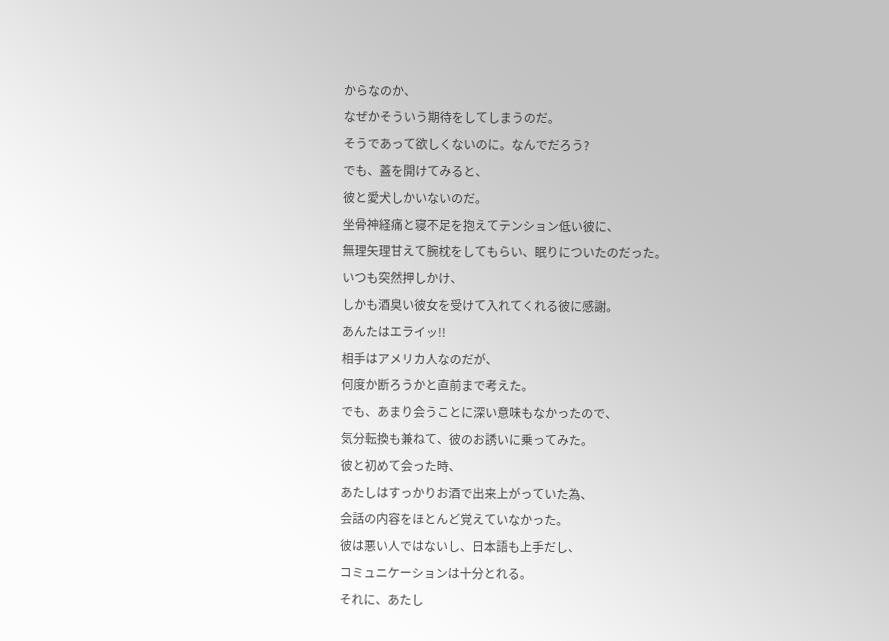からなのか、
なぜかそういう期待をしてしまうのだ。
そうであって欲しくないのに。なんでだろう?
でも、蓋を開けてみると、
彼と愛犬しかいないのだ。
坐骨神経痛と寝不足を抱えてテンション低い彼に、
無理矢理甘えて腕枕をしてもらい、眠りについたのだった。
いつも突然押しかけ、
しかも酒臭い彼女を受けて入れてくれる彼に感謝。
あんたはエライッ!!
相手はアメリカ人なのだが、
何度か断ろうかと直前まで考えた。
でも、あまり会うことに深い意味もなかったので、
気分転換も兼ねて、彼のお誘いに乗ってみた。
彼と初めて会った時、
あたしはすっかりお酒で出来上がっていた為、
会話の内容をほとんど覚えていなかった。
彼は悪い人ではないし、日本語も上手だし、
コミュニケーションは十分とれる。
それに、あたし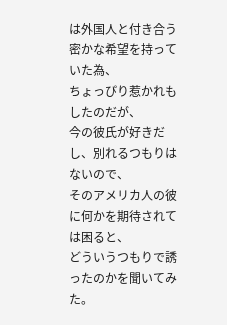は外国人と付き合う密かな希望を持っていた為、
ちょっぴり惹かれもしたのだが、
今の彼氏が好きだし、別れるつもりはないので、
そのアメリカ人の彼に何かを期待されては困ると、
どういうつもりで誘ったのかを聞いてみた。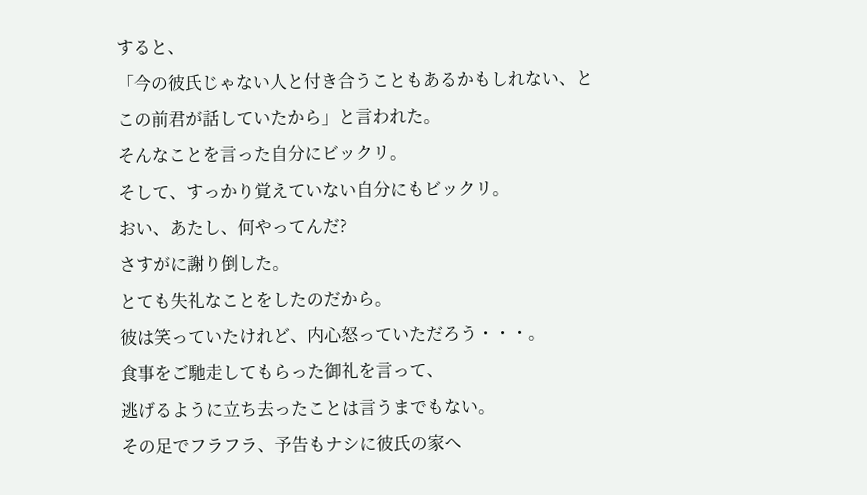すると、
「今の彼氏じゃない人と付き合うこともあるかもしれない、と
この前君が話していたから」と言われた。
そんなことを言った自分にビックリ。
そして、すっかり覚えていない自分にもビックリ。
おい、あたし、何やってんだ?
さすがに謝り倒した。
とても失礼なことをしたのだから。
彼は笑っていたけれど、内心怒っていただろう・・・。
食事をご馳走してもらった御礼を言って、
逃げるように立ち去ったことは言うまでもない。
その足でフラフラ、予告もナシに彼氏の家へ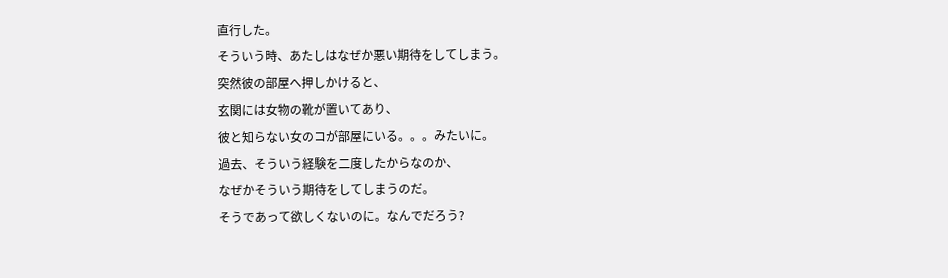直行した。
そういう時、あたしはなぜか悪い期待をしてしまう。
突然彼の部屋へ押しかけると、
玄関には女物の靴が置いてあり、
彼と知らない女のコが部屋にいる。。。みたいに。
過去、そういう経験を二度したからなのか、
なぜかそういう期待をしてしまうのだ。
そうであって欲しくないのに。なんでだろう?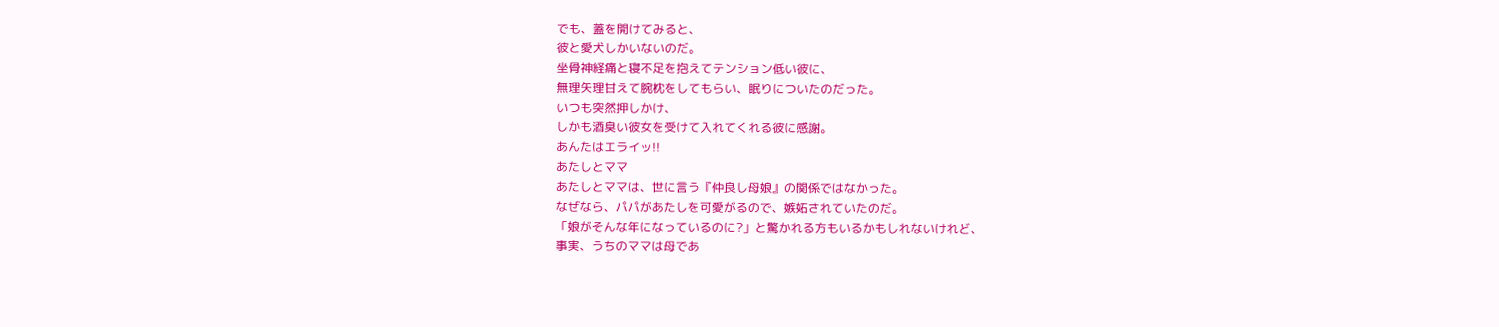でも、蓋を開けてみると、
彼と愛犬しかいないのだ。
坐骨神経痛と寝不足を抱えてテンション低い彼に、
無理矢理甘えて腕枕をしてもらい、眠りについたのだった。
いつも突然押しかけ、
しかも酒臭い彼女を受けて入れてくれる彼に感謝。
あんたはエライッ!!
あたしとママ
あたしとママは、世に言う『仲良し母娘』の関係ではなかった。
なぜなら、パパがあたしを可愛がるので、嫉妬されていたのだ。
「娘がそんな年になっているのに?」と驚かれる方もいるかもしれないけれど、
事実、うちのママは母であ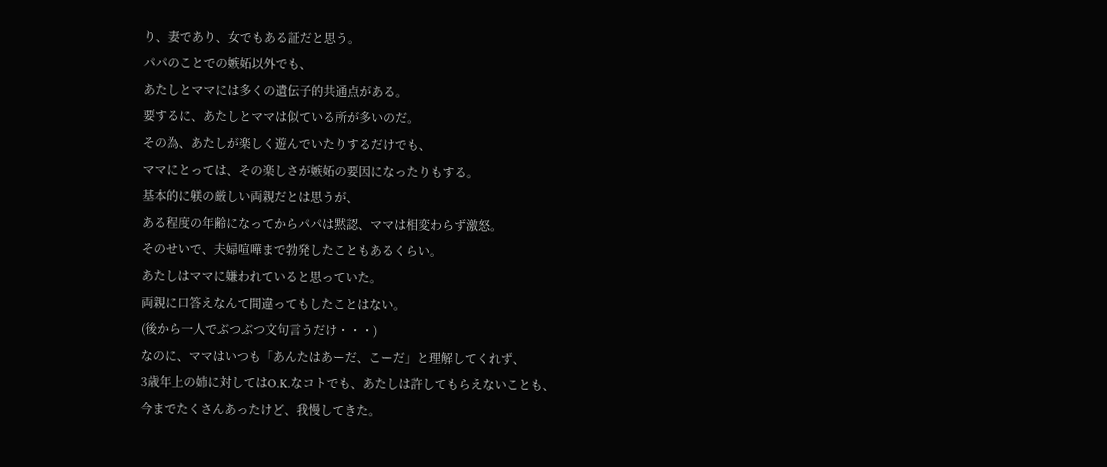り、妻であり、女でもある証だと思う。
パパのことでの嫉妬以外でも、
あたしとママには多くの遺伝子的共通点がある。
要するに、あたしとママは似ている所が多いのだ。
その為、あたしが楽しく遊んでいたりするだけでも、
ママにとっては、その楽しさが嫉妬の要因になったりもする。
基本的に躾の厳しい両親だとは思うが、
ある程度の年齢になってからパパは黙認、ママは相変わらず激怒。
そのせいで、夫婦喧嘩まで勃発したこともあるくらい。
あたしはママに嫌われていると思っていた。
両親に口答えなんて間違ってもしたことはない。
(後から一人でぶつぶつ文句言うだけ・・・)
なのに、ママはいつも「あんたはあーだ、こーだ」と理解してくれず、
3歳年上の姉に対してはO.K.なコトでも、あたしは許してもらえないことも、
今までたくさんあったけど、我慢してきた。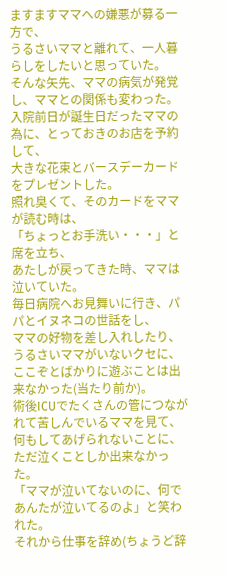ますますママへの嫌悪が募る一方で、
うるさいママと離れて、一人暮らしをしたいと思っていた。
そんな矢先、ママの病気が発覚し、ママとの関係も変わった。
入院前日が誕生日だったママの為に、とっておきのお店を予約して、
大きな花束とバースデーカードをプレゼントした。
照れ臭くて、そのカードをママが読む時は、
「ちょっとお手洗い・・・」と席を立ち、
あたしが戻ってきた時、ママは泣いていた。
毎日病院へお見舞いに行き、パパとイヌネコの世話をし、
ママの好物を差し入れしたり、うるさいママがいないクセに、
ここぞとばかりに遊ぶことは出来なかった(当たり前か)。
術後ICUでたくさんの管につながれて苦しんでいるママを見て、
何もしてあげられないことに、ただ泣くことしか出来なかった。
「ママが泣いてないのに、何であんたが泣いてるのよ」と笑われた。
それから仕事を辞め(ちょうど辞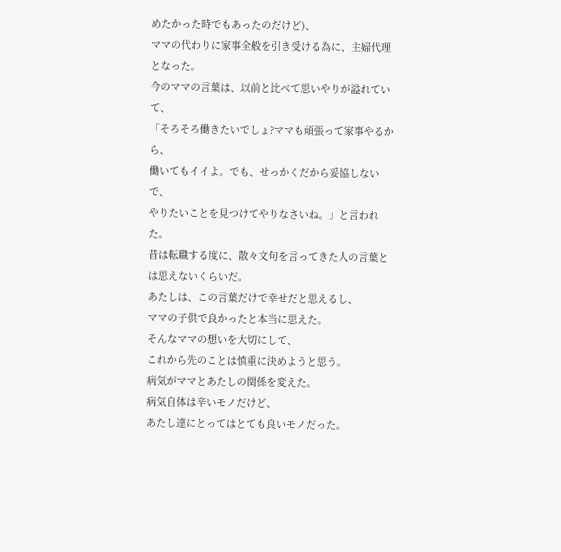めたかった時でもあったのだけど)、
ママの代わりに家事全般を引き受ける為に、主婦代理となった。
今のママの言葉は、以前と比べて思いやりが溢れていて、
「そろそろ働きたいでしょ?ママも頑張って家事やるから、
働いてもイイよ。でも、せっかくだから妥協しないで、
やりたいことを見つけてやりなさいね。」と言われた。
昔は転職する度に、散々文句を言ってきた人の言葉とは思えないくらいだ。
あたしは、この言葉だけで幸せだと思えるし、
ママの子供で良かったと本当に思えた。
そんなママの想いを大切にして、
これから先のことは慎重に決めようと思う。
病気がママとあたしの関係を変えた。
病気自体は辛いモノだけど、
あたし達にとってはとても良いモノだった。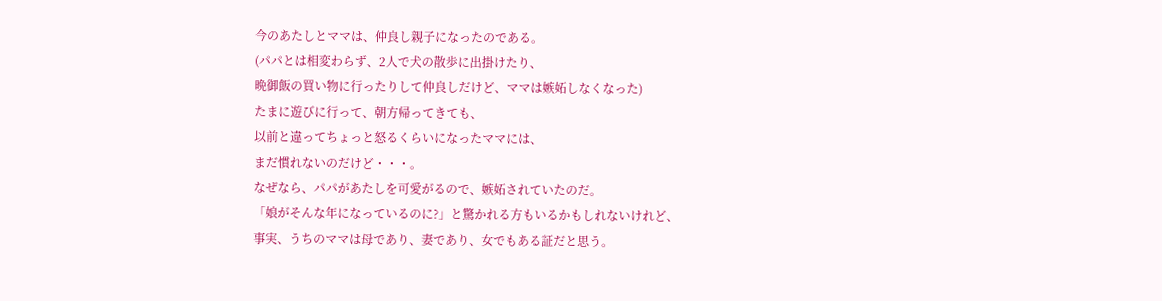今のあたしとママは、仲良し親子になったのである。
(パパとは相変わらず、2人で犬の散歩に出掛けたり、
晩御飯の買い物に行ったりして仲良しだけど、ママは嫉妬しなくなった)
たまに遊びに行って、朝方帰ってきても、
以前と違ってちょっと怒るくらいになったママには、
まだ慣れないのだけど・・・。
なぜなら、パパがあたしを可愛がるので、嫉妬されていたのだ。
「娘がそんな年になっているのに?」と驚かれる方もいるかもしれないけれど、
事実、うちのママは母であり、妻であり、女でもある証だと思う。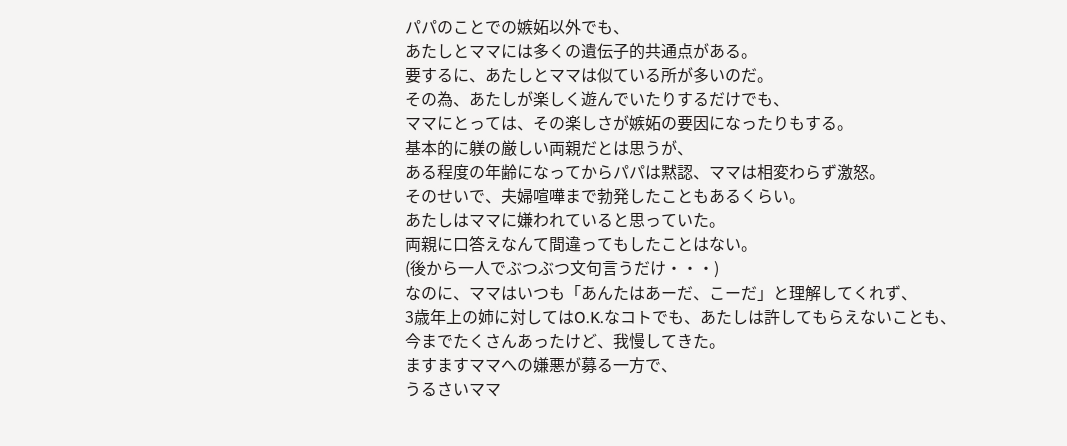パパのことでの嫉妬以外でも、
あたしとママには多くの遺伝子的共通点がある。
要するに、あたしとママは似ている所が多いのだ。
その為、あたしが楽しく遊んでいたりするだけでも、
ママにとっては、その楽しさが嫉妬の要因になったりもする。
基本的に躾の厳しい両親だとは思うが、
ある程度の年齢になってからパパは黙認、ママは相変わらず激怒。
そのせいで、夫婦喧嘩まで勃発したこともあるくらい。
あたしはママに嫌われていると思っていた。
両親に口答えなんて間違ってもしたことはない。
(後から一人でぶつぶつ文句言うだけ・・・)
なのに、ママはいつも「あんたはあーだ、こーだ」と理解してくれず、
3歳年上の姉に対してはO.K.なコトでも、あたしは許してもらえないことも、
今までたくさんあったけど、我慢してきた。
ますますママへの嫌悪が募る一方で、
うるさいママ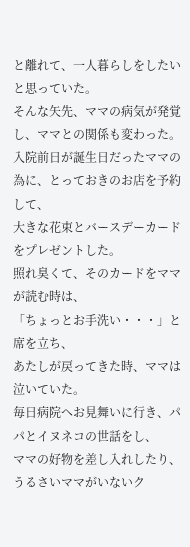と離れて、一人暮らしをしたいと思っていた。
そんな矢先、ママの病気が発覚し、ママとの関係も変わった。
入院前日が誕生日だったママの為に、とっておきのお店を予約して、
大きな花束とバースデーカードをプレゼントした。
照れ臭くて、そのカードをママが読む時は、
「ちょっとお手洗い・・・」と席を立ち、
あたしが戻ってきた時、ママは泣いていた。
毎日病院へお見舞いに行き、パパとイヌネコの世話をし、
ママの好物を差し入れしたり、うるさいママがいないク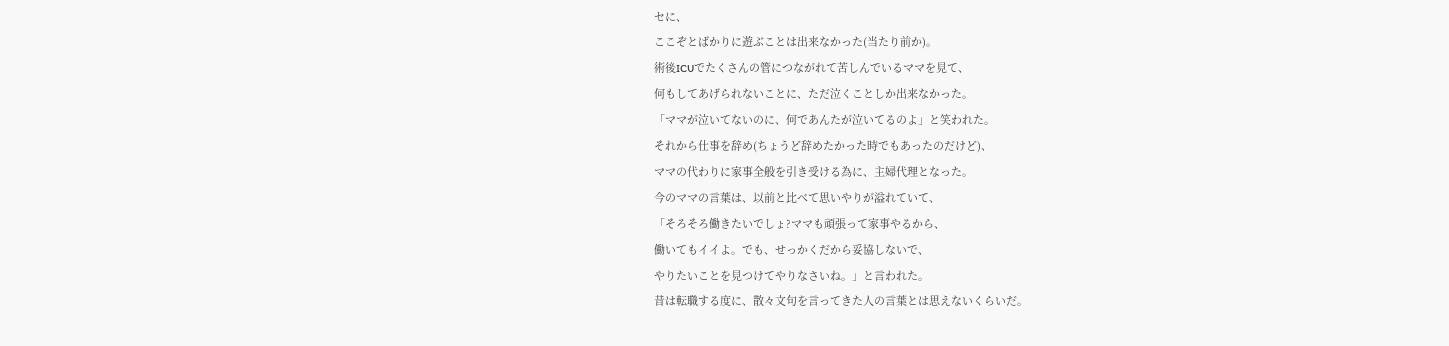セに、
ここぞとばかりに遊ぶことは出来なかった(当たり前か)。
術後ICUでたくさんの管につながれて苦しんでいるママを見て、
何もしてあげられないことに、ただ泣くことしか出来なかった。
「ママが泣いてないのに、何であんたが泣いてるのよ」と笑われた。
それから仕事を辞め(ちょうど辞めたかった時でもあったのだけど)、
ママの代わりに家事全般を引き受ける為に、主婦代理となった。
今のママの言葉は、以前と比べて思いやりが溢れていて、
「そろそろ働きたいでしょ?ママも頑張って家事やるから、
働いてもイイよ。でも、せっかくだから妥協しないで、
やりたいことを見つけてやりなさいね。」と言われた。
昔は転職する度に、散々文句を言ってきた人の言葉とは思えないくらいだ。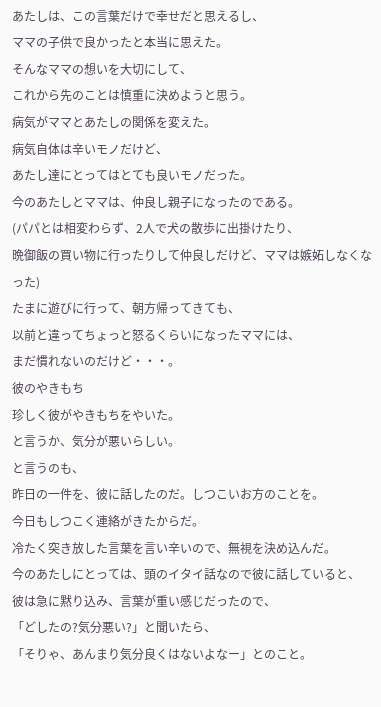あたしは、この言葉だけで幸せだと思えるし、
ママの子供で良かったと本当に思えた。
そんなママの想いを大切にして、
これから先のことは慎重に決めようと思う。
病気がママとあたしの関係を変えた。
病気自体は辛いモノだけど、
あたし達にとってはとても良いモノだった。
今のあたしとママは、仲良し親子になったのである。
(パパとは相変わらず、2人で犬の散歩に出掛けたり、
晩御飯の買い物に行ったりして仲良しだけど、ママは嫉妬しなくなった)
たまに遊びに行って、朝方帰ってきても、
以前と違ってちょっと怒るくらいになったママには、
まだ慣れないのだけど・・・。
彼のやきもち
珍しく彼がやきもちをやいた。
と言うか、気分が悪いらしい。
と言うのも、
昨日の一件を、彼に話したのだ。しつこいお方のことを。
今日もしつこく連絡がきたからだ。
冷たく突き放した言葉を言い辛いので、無視を決め込んだ。
今のあたしにとっては、頭のイタイ話なので彼に話していると、
彼は急に黙り込み、言葉が重い感じだったので、
「どしたの?気分悪い?」と聞いたら、
「そりゃ、あんまり気分良くはないよなー」とのこと。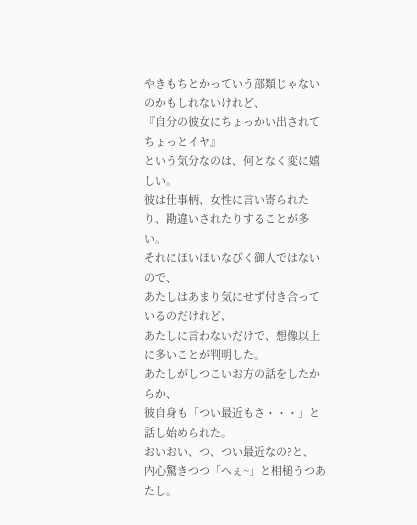やきもちとかっていう部類じゃないのかもしれないけれど、
『自分の彼女にちょっかい出されてちょっとイヤ』
という気分なのは、何となく変に嬉しい。
彼は仕事柄、女性に言い寄られたり、勘違いされたりすることが多い。
それにほいほいなびく御人ではないので、
あたしはあまり気にせず付き合っているのだけれど、
あたしに言わないだけで、想像以上に多いことが判明した。
あたしがしつこいお方の話をしたからか、
彼自身も「つい最近もさ・・・」と話し始められた。
おいおい、つ、つい最近なの?と、
内心驚きつつ「へぇ~」と相槌うつあたし。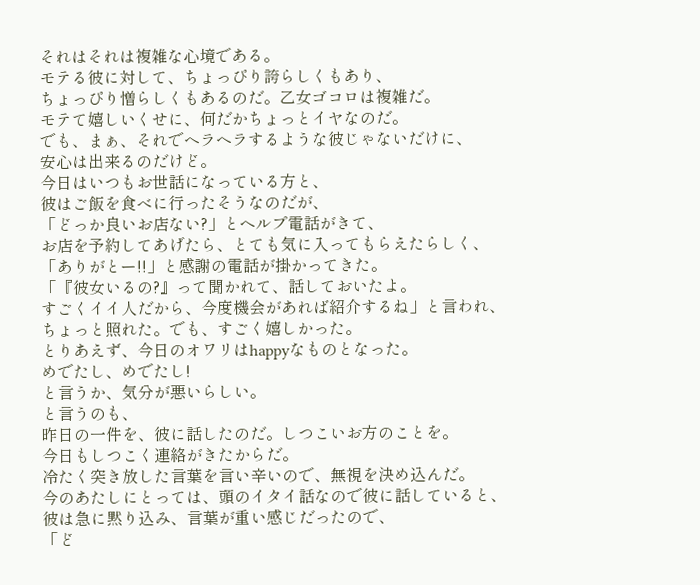それはそれは複雑な心境である。
モテる彼に対して、ちょっぴり誇らしくもあり、
ちょっぴり憎らしくもあるのだ。乙女ゴコロは複雑だ。
モテて嬉しいくせに、何だかちょっとイヤなのだ。
でも、まぁ、それでヘラヘラするような彼じゃないだけに、
安心は出来るのだけど。
今日はいつもお世話になっている方と、
彼はご飯を食べに行ったそうなのだが、
「どっか良いお店ない?」とヘルプ電話がきて、
お店を予約してあげたら、とても気に入ってもらえたらしく、
「ありがとー!!」と感謝の電話が掛かってきた。
「『彼女いるの?』って聞かれて、話しておいたよ。
すごくイイ人だから、今度機会があれば紹介するね」と言われ、
ちょっと照れた。でも、すごく嬉しかった。
とりあえず、今日のオワリはhappyなものとなった。
めでたし、めでたし!
と言うか、気分が悪いらしい。
と言うのも、
昨日の一件を、彼に話したのだ。しつこいお方のことを。
今日もしつこく連絡がきたからだ。
冷たく突き放した言葉を言い辛いので、無視を決め込んだ。
今のあたしにとっては、頭のイタイ話なので彼に話していると、
彼は急に黙り込み、言葉が重い感じだったので、
「ど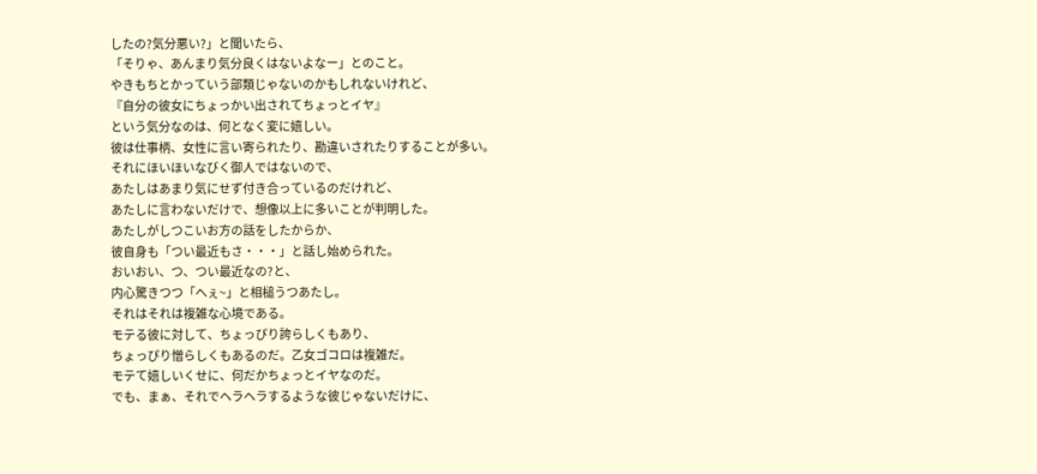したの?気分悪い?」と聞いたら、
「そりゃ、あんまり気分良くはないよなー」とのこと。
やきもちとかっていう部類じゃないのかもしれないけれど、
『自分の彼女にちょっかい出されてちょっとイヤ』
という気分なのは、何となく変に嬉しい。
彼は仕事柄、女性に言い寄られたり、勘違いされたりすることが多い。
それにほいほいなびく御人ではないので、
あたしはあまり気にせず付き合っているのだけれど、
あたしに言わないだけで、想像以上に多いことが判明した。
あたしがしつこいお方の話をしたからか、
彼自身も「つい最近もさ・・・」と話し始められた。
おいおい、つ、つい最近なの?と、
内心驚きつつ「へぇ~」と相槌うつあたし。
それはそれは複雑な心境である。
モテる彼に対して、ちょっぴり誇らしくもあり、
ちょっぴり憎らしくもあるのだ。乙女ゴコロは複雑だ。
モテて嬉しいくせに、何だかちょっとイヤなのだ。
でも、まぁ、それでヘラヘラするような彼じゃないだけに、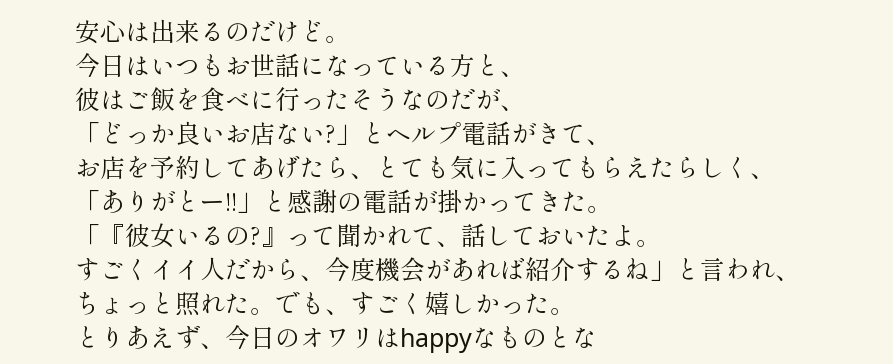安心は出来るのだけど。
今日はいつもお世話になっている方と、
彼はご飯を食べに行ったそうなのだが、
「どっか良いお店ない?」とヘルプ電話がきて、
お店を予約してあげたら、とても気に入ってもらえたらしく、
「ありがとー!!」と感謝の電話が掛かってきた。
「『彼女いるの?』って聞かれて、話しておいたよ。
すごくイイ人だから、今度機会があれば紹介するね」と言われ、
ちょっと照れた。でも、すごく嬉しかった。
とりあえず、今日のオワリはhappyなものとな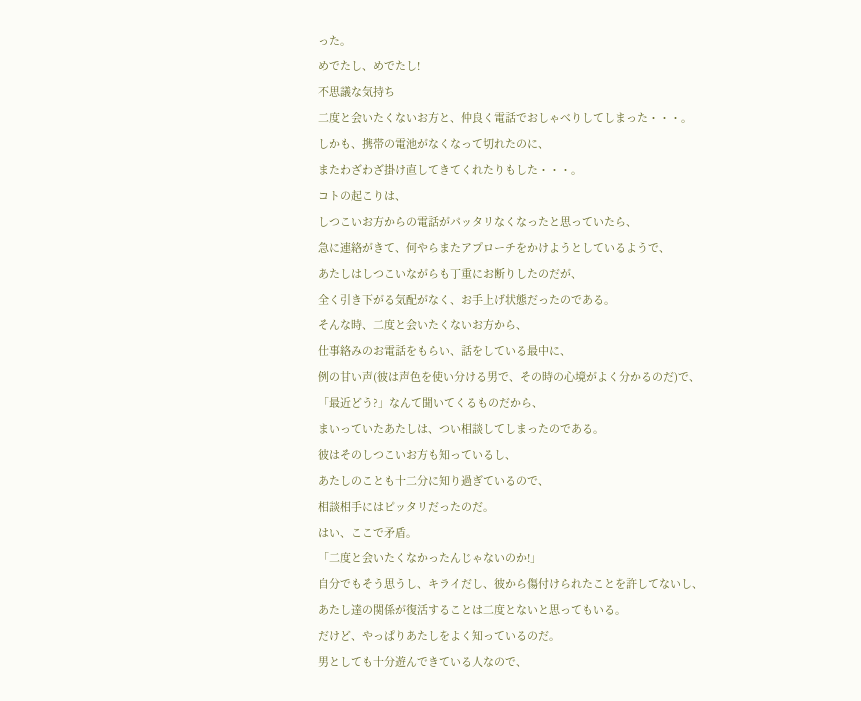った。
めでたし、めでたし!
不思議な気持ち
二度と会いたくないお方と、仲良く電話でおしゃべりしてしまった・・・。
しかも、携帯の電池がなくなって切れたのに、
またわざわざ掛け直してきてくれたりもした・・・。
コトの起こりは、
しつこいお方からの電話がパッタリなくなったと思っていたら、
急に連絡がきて、何やらまたアプローチをかけようとしているようで、
あたしはしつこいながらも丁重にお断りしたのだが、
全く引き下がる気配がなく、お手上げ状態だったのである。
そんな時、二度と会いたくないお方から、
仕事絡みのお電話をもらい、話をしている最中に、
例の甘い声(彼は声色を使い分ける男で、その時の心境がよく分かるのだ)で、
「最近どう?」なんて聞いてくるものだから、
まいっていたあたしは、つい相談してしまったのである。
彼はそのしつこいお方も知っているし、
あたしのことも十二分に知り過ぎているので、
相談相手にはピッタリだったのだ。
はい、ここで矛盾。
「二度と会いたくなかったんじゃないのか!」
自分でもそう思うし、キライだし、彼から傷付けられたことを許してないし、
あたし達の関係が復活することは二度とないと思ってもいる。
だけど、やっぱりあたしをよく知っているのだ。
男としても十分遊んできている人なので、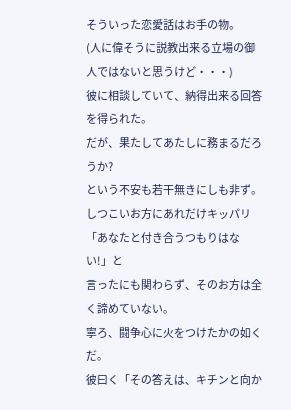そういった恋愛話はお手の物。
(人に偉そうに説教出来る立場の御人ではないと思うけど・・・)
彼に相談していて、納得出来る回答を得られた。
だが、果たしてあたしに務まるだろうか?
という不安も若干無きにしも非ず。
しつこいお方にあれだけキッパリ「あなたと付き合うつもりはない!」と
言ったにも関わらず、そのお方は全く諦めていない。
寧ろ、闘争心に火をつけたかの如くだ。
彼曰く「その答えは、キチンと向か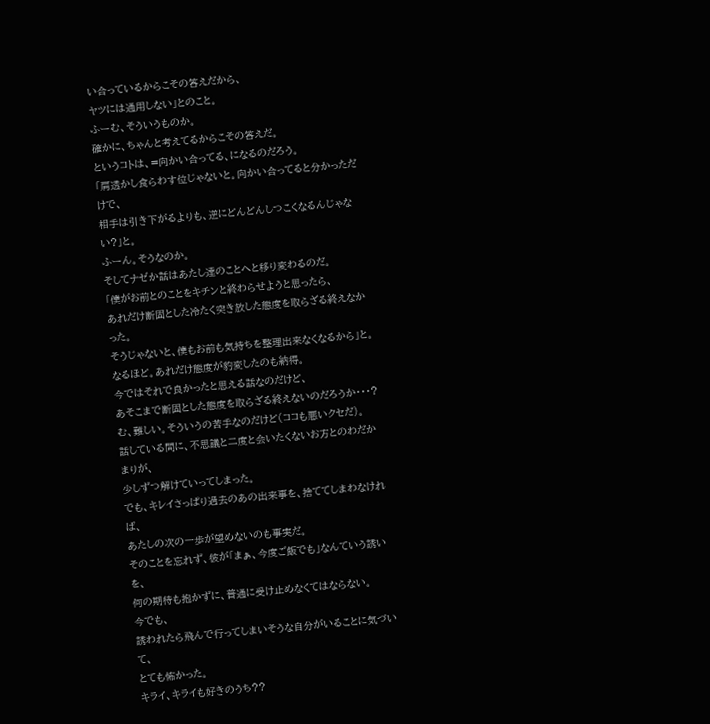い合っているからこその答えだから、
ヤツには通用しない」とのこと。
ふーむ、そういうものか。
確かに、ちゃんと考えてるからこその答えだ。
というコトは、=向かい合ってる、になるのだろう。
「肩透かし食らわす位じゃないと。向かい合ってると分かっただけで、
相手は引き下がるよりも、逆にどんどんしつこくなるんじゃない?」と。
ふーん。そうなのか。
そしてナゼか話はあたし達のことへと移り変わるのだ。
「僕がお前とのことをキチンと終わらせようと思ったら、
あれだけ断固とした冷たく突き放した態度を取らざる終えなかった。
そうじゃないと、僕もお前も気持ちを整理出来なくなるから」と。
なるほど。あれだけ態度が豹変したのも納得。
今ではそれで良かったと思える話なのだけど、
あそこまで断固とした態度を取らざる終えないのだろうか・・・?
む、難しい。そういうの苦手なのだけど(ココも悪いクセだ)。
話している間に、不思議と二度と会いたくないお方とのわだかまりが、
少しずつ解けていってしまった。
でも、キレイさっぱり過去のあの出来事を、捨ててしまわなければ、
あたしの次の一歩が望めないのも事実だ。
そのことを忘れず、彼が「まぁ、今度ご飯でも」なんていう誘いを、
何の期待も抱かずに、普通に受け止めなくてはならない。
今でも、
誘われたら飛んで行ってしまいそうな自分がいることに気づいて、
とても怖かった。
キライ、キライも好きのうち??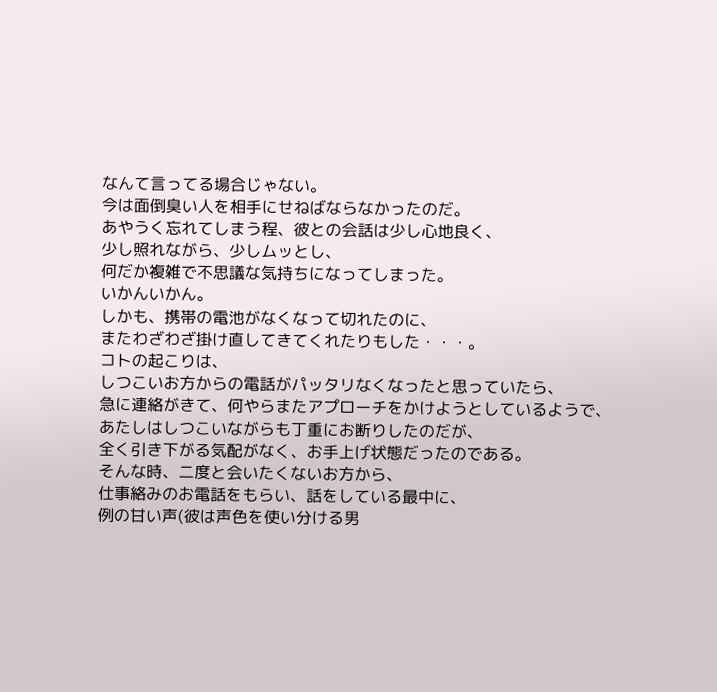なんて言ってる場合じゃない。
今は面倒臭い人を相手にせねばならなかったのだ。
あやうく忘れてしまう程、彼との会話は少し心地良く、
少し照れながら、少しムッとし、
何だか複雑で不思議な気持ちになってしまった。
いかんいかん。
しかも、携帯の電池がなくなって切れたのに、
またわざわざ掛け直してきてくれたりもした・・・。
コトの起こりは、
しつこいお方からの電話がパッタリなくなったと思っていたら、
急に連絡がきて、何やらまたアプローチをかけようとしているようで、
あたしはしつこいながらも丁重にお断りしたのだが、
全く引き下がる気配がなく、お手上げ状態だったのである。
そんな時、二度と会いたくないお方から、
仕事絡みのお電話をもらい、話をしている最中に、
例の甘い声(彼は声色を使い分ける男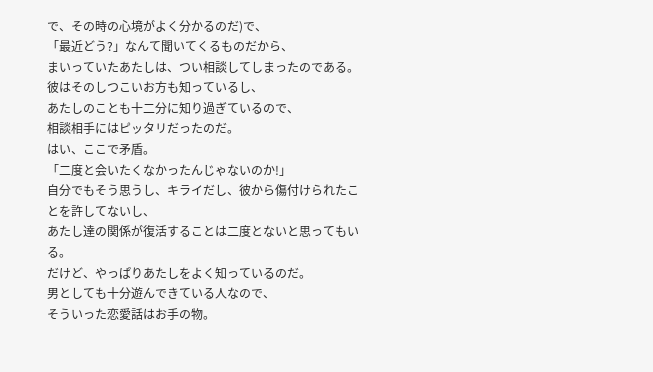で、その時の心境がよく分かるのだ)で、
「最近どう?」なんて聞いてくるものだから、
まいっていたあたしは、つい相談してしまったのである。
彼はそのしつこいお方も知っているし、
あたしのことも十二分に知り過ぎているので、
相談相手にはピッタリだったのだ。
はい、ここで矛盾。
「二度と会いたくなかったんじゃないのか!」
自分でもそう思うし、キライだし、彼から傷付けられたことを許してないし、
あたし達の関係が復活することは二度とないと思ってもいる。
だけど、やっぱりあたしをよく知っているのだ。
男としても十分遊んできている人なので、
そういった恋愛話はお手の物。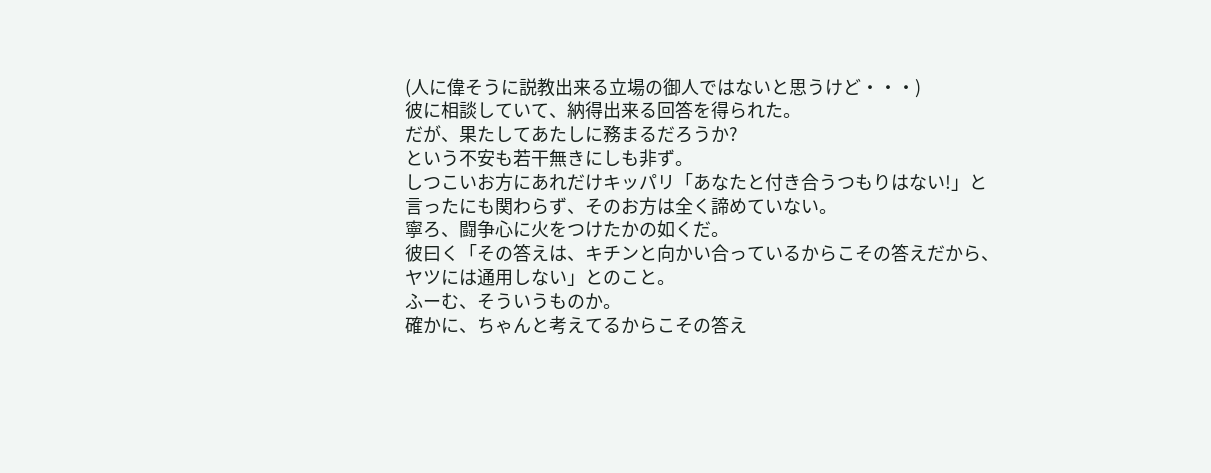(人に偉そうに説教出来る立場の御人ではないと思うけど・・・)
彼に相談していて、納得出来る回答を得られた。
だが、果たしてあたしに務まるだろうか?
という不安も若干無きにしも非ず。
しつこいお方にあれだけキッパリ「あなたと付き合うつもりはない!」と
言ったにも関わらず、そのお方は全く諦めていない。
寧ろ、闘争心に火をつけたかの如くだ。
彼曰く「その答えは、キチンと向かい合っているからこその答えだから、
ヤツには通用しない」とのこと。
ふーむ、そういうものか。
確かに、ちゃんと考えてるからこその答え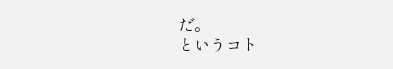だ。
というコト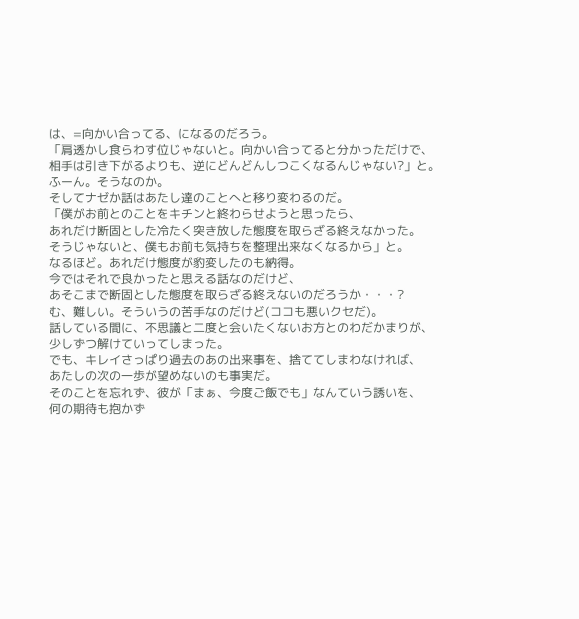は、=向かい合ってる、になるのだろう。
「肩透かし食らわす位じゃないと。向かい合ってると分かっただけで、
相手は引き下がるよりも、逆にどんどんしつこくなるんじゃない?」と。
ふーん。そうなのか。
そしてナゼか話はあたし達のことへと移り変わるのだ。
「僕がお前とのことをキチンと終わらせようと思ったら、
あれだけ断固とした冷たく突き放した態度を取らざる終えなかった。
そうじゃないと、僕もお前も気持ちを整理出来なくなるから」と。
なるほど。あれだけ態度が豹変したのも納得。
今ではそれで良かったと思える話なのだけど、
あそこまで断固とした態度を取らざる終えないのだろうか・・・?
む、難しい。そういうの苦手なのだけど(ココも悪いクセだ)。
話している間に、不思議と二度と会いたくないお方とのわだかまりが、
少しずつ解けていってしまった。
でも、キレイさっぱり過去のあの出来事を、捨ててしまわなければ、
あたしの次の一歩が望めないのも事実だ。
そのことを忘れず、彼が「まぁ、今度ご飯でも」なんていう誘いを、
何の期待も抱かず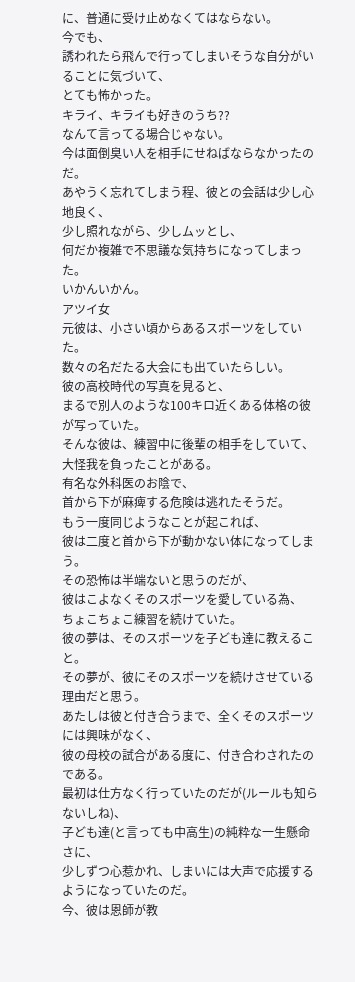に、普通に受け止めなくてはならない。
今でも、
誘われたら飛んで行ってしまいそうな自分がいることに気づいて、
とても怖かった。
キライ、キライも好きのうち??
なんて言ってる場合じゃない。
今は面倒臭い人を相手にせねばならなかったのだ。
あやうく忘れてしまう程、彼との会話は少し心地良く、
少し照れながら、少しムッとし、
何だか複雑で不思議な気持ちになってしまった。
いかんいかん。
アツイ女
元彼は、小さい頃からあるスポーツをしていた。
数々の名だたる大会にも出ていたらしい。
彼の高校時代の写真を見ると、
まるで別人のような100キロ近くある体格の彼が写っていた。
そんな彼は、練習中に後輩の相手をしていて、
大怪我を負ったことがある。
有名な外科医のお陰で、
首から下が麻痺する危険は逃れたそうだ。
もう一度同じようなことが起これば、
彼は二度と首から下が動かない体になってしまう。
その恐怖は半端ないと思うのだが、
彼はこよなくそのスポーツを愛している為、
ちょこちょこ練習を続けていた。
彼の夢は、そのスポーツを子ども達に教えること。
その夢が、彼にそのスポーツを続けさせている理由だと思う。
あたしは彼と付き合うまで、全くそのスポーツには興味がなく、
彼の母校の試合がある度に、付き合わされたのである。
最初は仕方なく行っていたのだが(ルールも知らないしね)、
子ども達(と言っても中高生)の純粋な一生懸命さに、
少しずつ心惹かれ、しまいには大声で応援するようになっていたのだ。
今、彼は恩師が教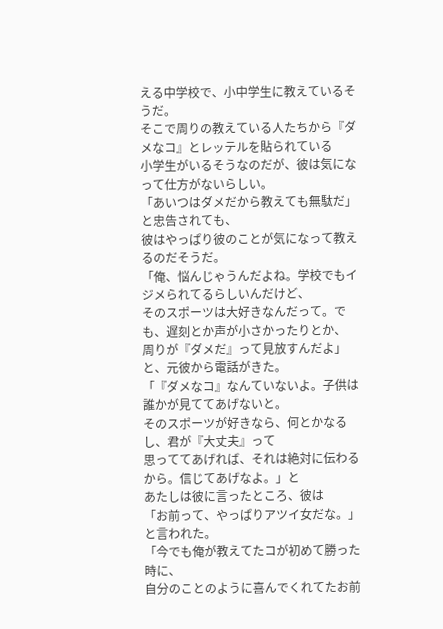える中学校で、小中学生に教えているそうだ。
そこで周りの教えている人たちから『ダメなコ』とレッテルを貼られている
小学生がいるそうなのだが、彼は気になって仕方がないらしい。
「あいつはダメだから教えても無駄だ」と忠告されても、
彼はやっぱり彼のことが気になって教えるのだそうだ。
「俺、悩んじゃうんだよね。学校でもイジメられてるらしいんだけど、
そのスポーツは大好きなんだって。でも、遅刻とか声が小さかったりとか、
周りが『ダメだ』って見放すんだよ」と、元彼から電話がきた。
「『ダメなコ』なんていないよ。子供は誰かが見ててあげないと。
そのスポーツが好きなら、何とかなるし、君が『大丈夫』って
思っててあげれば、それは絶対に伝わるから。信じてあげなよ。」と
あたしは彼に言ったところ、彼は
「お前って、やっぱりアツイ女だな。」と言われた。
「今でも俺が教えてたコが初めて勝った時に、
自分のことのように喜んでくれてたお前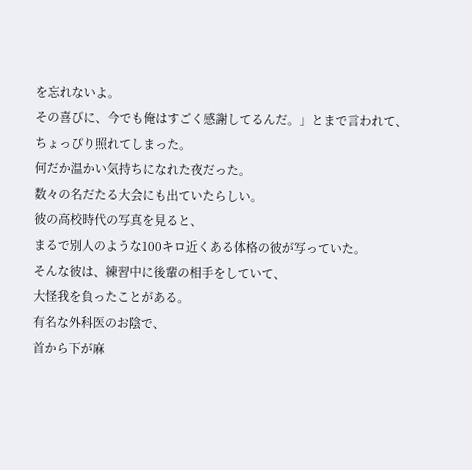を忘れないよ。
その喜びに、今でも俺はすごく感謝してるんだ。」とまで言われて、
ちょっぴり照れてしまった。
何だか温かい気持ちになれた夜だった。
数々の名だたる大会にも出ていたらしい。
彼の高校時代の写真を見ると、
まるで別人のような100キロ近くある体格の彼が写っていた。
そんな彼は、練習中に後輩の相手をしていて、
大怪我を負ったことがある。
有名な外科医のお陰で、
首から下が麻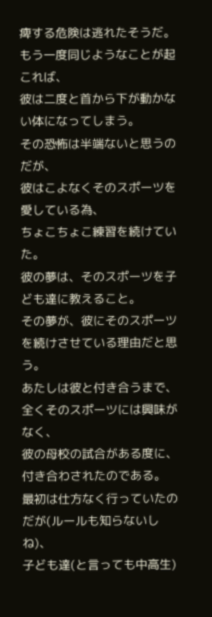痺する危険は逃れたそうだ。
もう一度同じようなことが起これば、
彼は二度と首から下が動かない体になってしまう。
その恐怖は半端ないと思うのだが、
彼はこよなくそのスポーツを愛している為、
ちょこちょこ練習を続けていた。
彼の夢は、そのスポーツを子ども達に教えること。
その夢が、彼にそのスポーツを続けさせている理由だと思う。
あたしは彼と付き合うまで、全くそのスポーツには興味がなく、
彼の母校の試合がある度に、付き合わされたのである。
最初は仕方なく行っていたのだが(ルールも知らないしね)、
子ども達(と言っても中高生)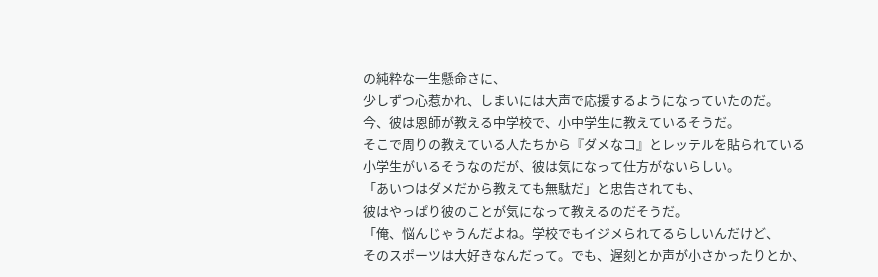の純粋な一生懸命さに、
少しずつ心惹かれ、しまいには大声で応援するようになっていたのだ。
今、彼は恩師が教える中学校で、小中学生に教えているそうだ。
そこで周りの教えている人たちから『ダメなコ』とレッテルを貼られている
小学生がいるそうなのだが、彼は気になって仕方がないらしい。
「あいつはダメだから教えても無駄だ」と忠告されても、
彼はやっぱり彼のことが気になって教えるのだそうだ。
「俺、悩んじゃうんだよね。学校でもイジメられてるらしいんだけど、
そのスポーツは大好きなんだって。でも、遅刻とか声が小さかったりとか、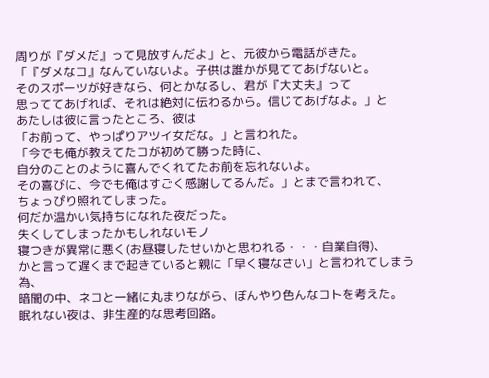周りが『ダメだ』って見放すんだよ」と、元彼から電話がきた。
「『ダメなコ』なんていないよ。子供は誰かが見ててあげないと。
そのスポーツが好きなら、何とかなるし、君が『大丈夫』って
思っててあげれば、それは絶対に伝わるから。信じてあげなよ。」と
あたしは彼に言ったところ、彼は
「お前って、やっぱりアツイ女だな。」と言われた。
「今でも俺が教えてたコが初めて勝った時に、
自分のことのように喜んでくれてたお前を忘れないよ。
その喜びに、今でも俺はすごく感謝してるんだ。」とまで言われて、
ちょっぴり照れてしまった。
何だか温かい気持ちになれた夜だった。
失くしてしまったかもしれないモノ
寝つきが異常に悪く(お昼寝したせいかと思われる・・・自業自得)、
かと言って遅くまで起きていると親に「早く寝なさい」と言われてしまう為、
暗闇の中、ネコと一緒に丸まりながら、ぼんやり色んなコトを考えた。
眠れない夜は、非生産的な思考回路。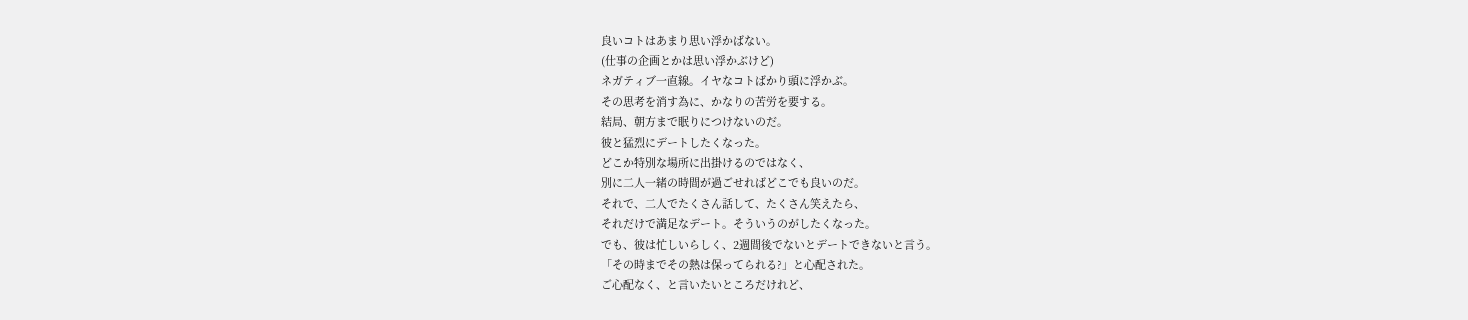良いコトはあまり思い浮かばない。
(仕事の企画とかは思い浮かぶけど)
ネガティブ一直線。イヤなコトばかり頭に浮かぶ。
その思考を消す為に、かなりの苦労を要する。
結局、朝方まで眠りにつけないのだ。
彼と猛烈にデートしたくなった。
どこか特別な場所に出掛けるのではなく、
別に二人一緒の時間が過ごせればどこでも良いのだ。
それで、二人でたくさん話して、たくさん笑えたら、
それだけで満足なデート。そういうのがしたくなった。
でも、彼は忙しいらしく、2週間後でないとデートできないと言う。
「その時までその熱は保ってられる?」と心配された。
ご心配なく、と言いたいところだけれど、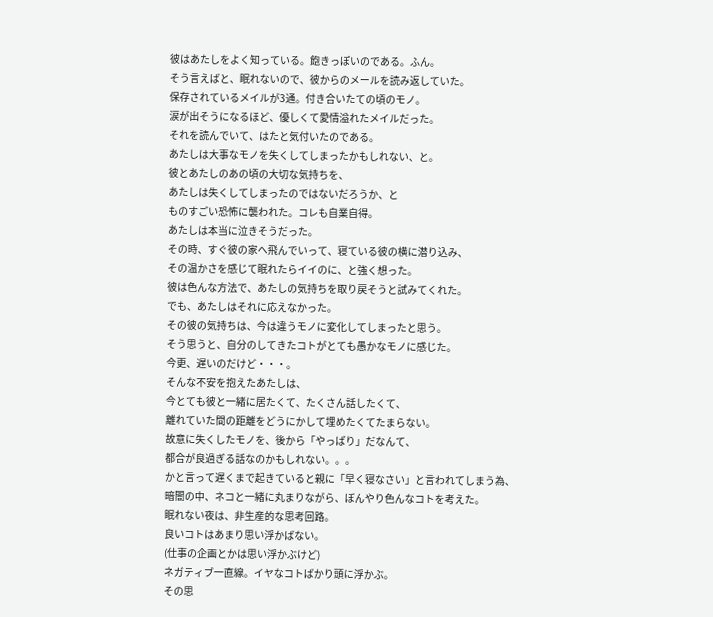彼はあたしをよく知っている。飽きっぽいのである。ふん。
そう言えばと、眠れないので、彼からのメールを読み返していた。
保存されているメイルが3通。付き合いたての頃のモノ。
涙が出そうになるほど、優しくて愛情溢れたメイルだった。
それを読んでいて、はたと気付いたのである。
あたしは大事なモノを失くしてしまったかもしれない、と。
彼とあたしのあの頃の大切な気持ちを、
あたしは失くしてしまったのではないだろうか、と
ものすごい恐怖に襲われた。コレも自業自得。
あたしは本当に泣きそうだった。
その時、すぐ彼の家へ飛んでいって、寝ている彼の横に潜り込み、
その温かさを感じて眠れたらイイのに、と強く想った。
彼は色んな方法で、あたしの気持ちを取り戻そうと試みてくれた。
でも、あたしはそれに応えなかった。
その彼の気持ちは、今は違うモノに変化してしまったと思う。
そう思うと、自分のしてきたコトがとても愚かなモノに感じた。
今更、遅いのだけど・・・。
そんな不安を抱えたあたしは、
今とても彼と一緒に居たくて、たくさん話したくて、
離れていた間の距離をどうにかして埋めたくてたまらない。
故意に失くしたモノを、後から「やっぱり」だなんて、
都合が良過ぎる話なのかもしれない。。。
かと言って遅くまで起きていると親に「早く寝なさい」と言われてしまう為、
暗闇の中、ネコと一緒に丸まりながら、ぼんやり色んなコトを考えた。
眠れない夜は、非生産的な思考回路。
良いコトはあまり思い浮かばない。
(仕事の企画とかは思い浮かぶけど)
ネガティブ一直線。イヤなコトばかり頭に浮かぶ。
その思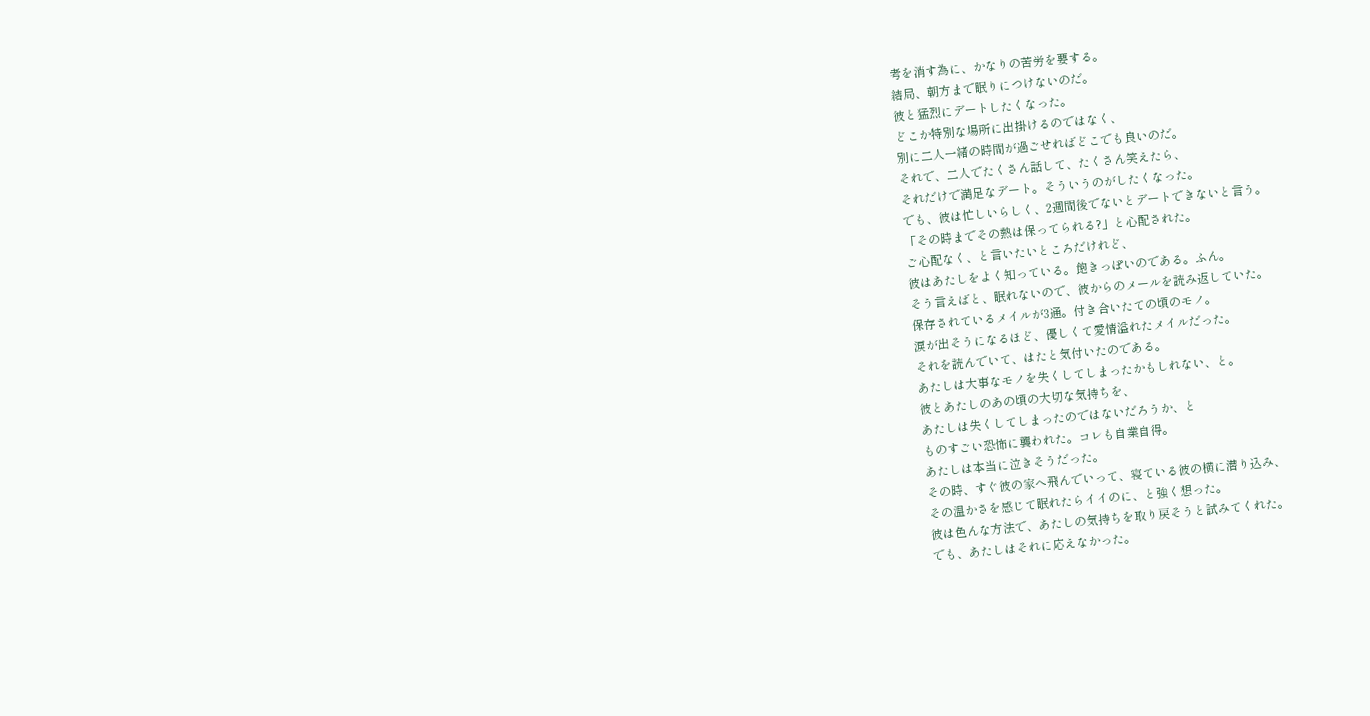考を消す為に、かなりの苦労を要する。
結局、朝方まで眠りにつけないのだ。
彼と猛烈にデートしたくなった。
どこか特別な場所に出掛けるのではなく、
別に二人一緒の時間が過ごせればどこでも良いのだ。
それで、二人でたくさん話して、たくさん笑えたら、
それだけで満足なデート。そういうのがしたくなった。
でも、彼は忙しいらしく、2週間後でないとデートできないと言う。
「その時までその熱は保ってられる?」と心配された。
ご心配なく、と言いたいところだけれど、
彼はあたしをよく知っている。飽きっぽいのである。ふん。
そう言えばと、眠れないので、彼からのメールを読み返していた。
保存されているメイルが3通。付き合いたての頃のモノ。
涙が出そうになるほど、優しくて愛情溢れたメイルだった。
それを読んでいて、はたと気付いたのである。
あたしは大事なモノを失くしてしまったかもしれない、と。
彼とあたしのあの頃の大切な気持ちを、
あたしは失くしてしまったのではないだろうか、と
ものすごい恐怖に襲われた。コレも自業自得。
あたしは本当に泣きそうだった。
その時、すぐ彼の家へ飛んでいって、寝ている彼の横に潜り込み、
その温かさを感じて眠れたらイイのに、と強く想った。
彼は色んな方法で、あたしの気持ちを取り戻そうと試みてくれた。
でも、あたしはそれに応えなかった。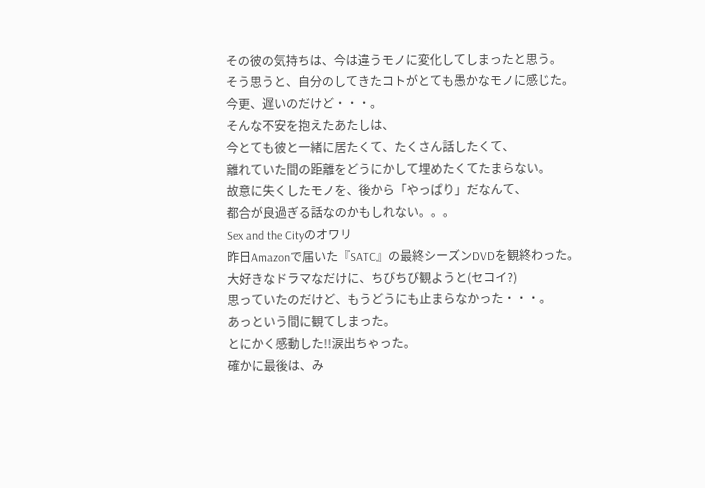その彼の気持ちは、今は違うモノに変化してしまったと思う。
そう思うと、自分のしてきたコトがとても愚かなモノに感じた。
今更、遅いのだけど・・・。
そんな不安を抱えたあたしは、
今とても彼と一緒に居たくて、たくさん話したくて、
離れていた間の距離をどうにかして埋めたくてたまらない。
故意に失くしたモノを、後から「やっぱり」だなんて、
都合が良過ぎる話なのかもしれない。。。
Sex and the Cityのオワリ
昨日Amazonで届いた『SATC』の最終シーズンDVDを観終わった。
大好きなドラマなだけに、ちびちび観ようと(セコイ?)
思っていたのだけど、もうどうにも止まらなかった・・・。
あっという間に観てしまった。
とにかく感動した!!涙出ちゃった。
確かに最後は、み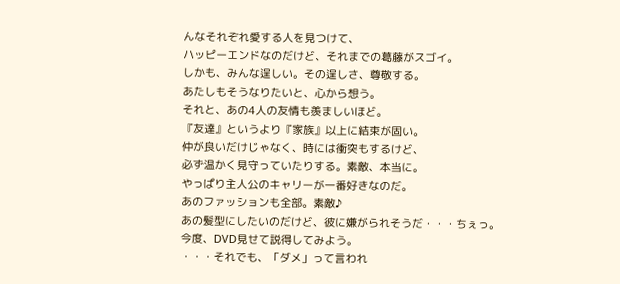んなそれぞれ愛する人を見つけて、
ハッピーエンドなのだけど、それまでの葛藤がスゴイ。
しかも、みんな逞しい。その逞しさ、尊敬する。
あたしもそうなりたいと、心から想う。
それと、あの4人の友情も羨ましいほど。
『友達』というより『家族』以上に結束が固い。
仲が良いだけじゃなく、時には衝突もするけど、
必ず温かく見守っていたりする。素敵、本当に。
やっぱり主人公のキャリーが一番好きなのだ。
あのファッションも全部。素敵♪
あの髪型にしたいのだけど、彼に嫌がられそうだ・・・ちぇっ。
今度、DVD見せて説得してみよう。
・・・それでも、「ダメ」って言われ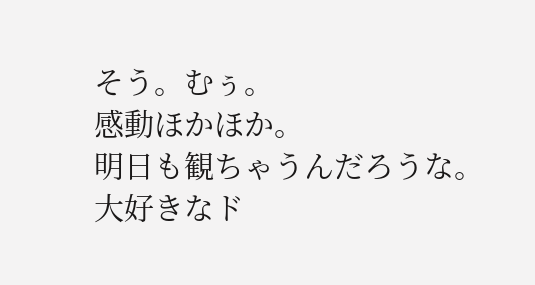そう。むぅ。
感動ほかほか。
明日も観ちゃうんだろうな。
大好きなド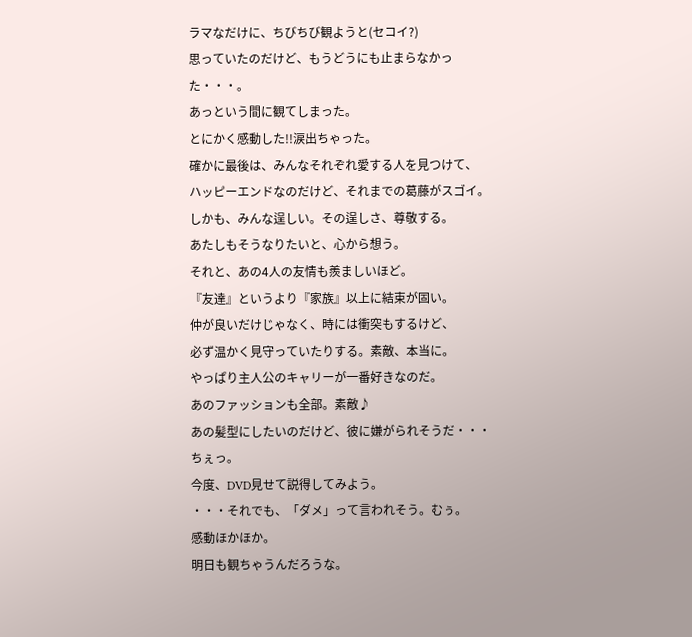ラマなだけに、ちびちび観ようと(セコイ?)
思っていたのだけど、もうどうにも止まらなかった・・・。
あっという間に観てしまった。
とにかく感動した!!涙出ちゃった。
確かに最後は、みんなそれぞれ愛する人を見つけて、
ハッピーエンドなのだけど、それまでの葛藤がスゴイ。
しかも、みんな逞しい。その逞しさ、尊敬する。
あたしもそうなりたいと、心から想う。
それと、あの4人の友情も羨ましいほど。
『友達』というより『家族』以上に結束が固い。
仲が良いだけじゃなく、時には衝突もするけど、
必ず温かく見守っていたりする。素敵、本当に。
やっぱり主人公のキャリーが一番好きなのだ。
あのファッションも全部。素敵♪
あの髪型にしたいのだけど、彼に嫌がられそうだ・・・ちぇっ。
今度、DVD見せて説得してみよう。
・・・それでも、「ダメ」って言われそう。むぅ。
感動ほかほか。
明日も観ちゃうんだろうな。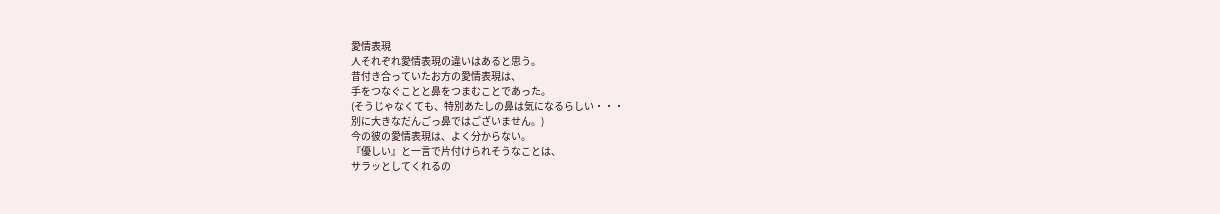愛情表現
人それぞれ愛情表現の違いはあると思う。
昔付き合っていたお方の愛情表現は、
手をつなぐことと鼻をつまむことであった。
(そうじゃなくても、特別あたしの鼻は気になるらしい・・・
別に大きなだんごっ鼻ではございません。)
今の彼の愛情表現は、よく分からない。
『優しい』と一言で片付けられそうなことは、
サラッとしてくれるの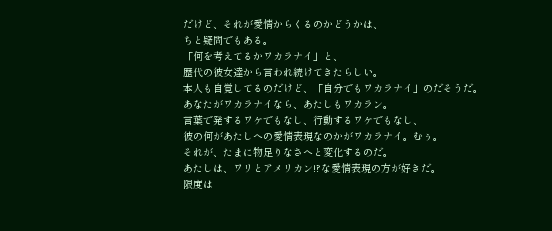だけど、それが愛情からくるのかどうかは、
ちと疑問でもある。
「何を考えてるかワカラナイ」と、
歴代の彼女達から言われ続けてきたらしい。
本人も自覚してるのだけど、「自分でもワカラナイ」のだそうだ。
あなたがワカラナイなら、あたしもワカラン。
言葉で発するワケでもなし、行動するワケでもなし、
彼の何があたしへの愛情表現なのかがワカラナイ。むぅ。
それが、たまに物足りなさへと変化するのだ。
あたしは、ワリとアメリカン!?な愛情表現の方が好きだ。
限度は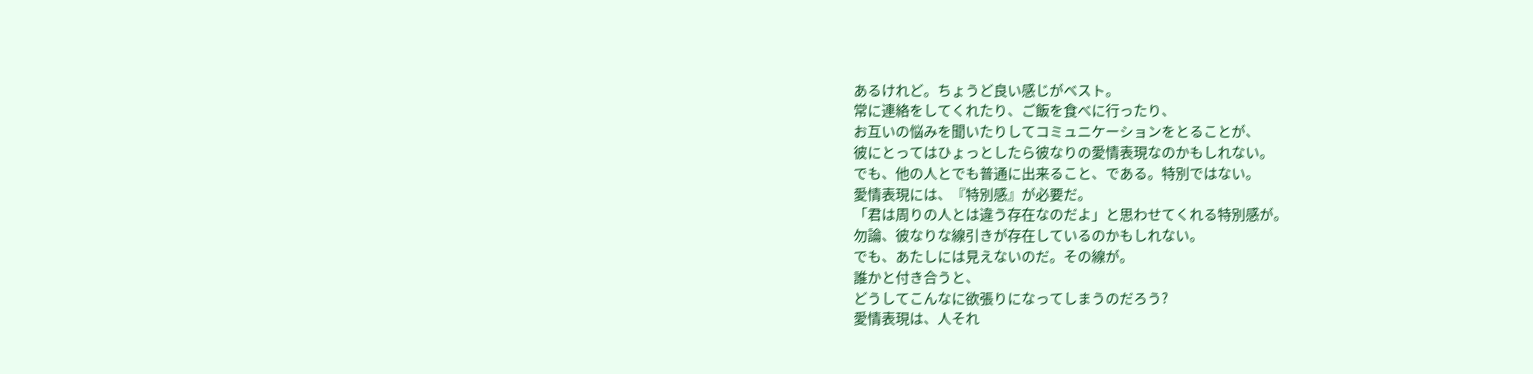あるけれど。ちょうど良い感じがベスト。
常に連絡をしてくれたり、ご飯を食べに行ったり、
お互いの悩みを聞いたりしてコミュニケーションをとることが、
彼にとってはひょっとしたら彼なりの愛情表現なのかもしれない。
でも、他の人とでも普通に出来ること、である。特別ではない。
愛情表現には、『特別感』が必要だ。
「君は周りの人とは違う存在なのだよ」と思わせてくれる特別感が。
勿論、彼なりな線引きが存在しているのかもしれない。
でも、あたしには見えないのだ。その線が。
誰かと付き合うと、
どうしてこんなに欲張りになってしまうのだろう?
愛情表現は、人それ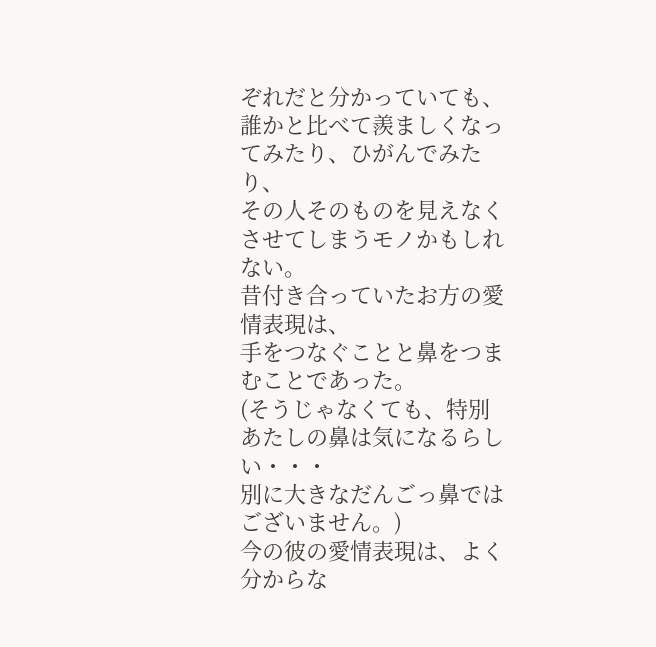ぞれだと分かっていても、
誰かと比べて羨ましくなってみたり、ひがんでみたり、
その人そのものを見えなくさせてしまうモノかもしれない。
昔付き合っていたお方の愛情表現は、
手をつなぐことと鼻をつまむことであった。
(そうじゃなくても、特別あたしの鼻は気になるらしい・・・
別に大きなだんごっ鼻ではございません。)
今の彼の愛情表現は、よく分からな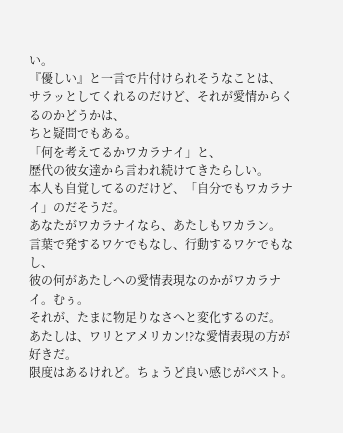い。
『優しい』と一言で片付けられそうなことは、
サラッとしてくれるのだけど、それが愛情からくるのかどうかは、
ちと疑問でもある。
「何を考えてるかワカラナイ」と、
歴代の彼女達から言われ続けてきたらしい。
本人も自覚してるのだけど、「自分でもワカラナイ」のだそうだ。
あなたがワカラナイなら、あたしもワカラン。
言葉で発するワケでもなし、行動するワケでもなし、
彼の何があたしへの愛情表現なのかがワカラナイ。むぅ。
それが、たまに物足りなさへと変化するのだ。
あたしは、ワリとアメリカン!?な愛情表現の方が好きだ。
限度はあるけれど。ちょうど良い感じがベスト。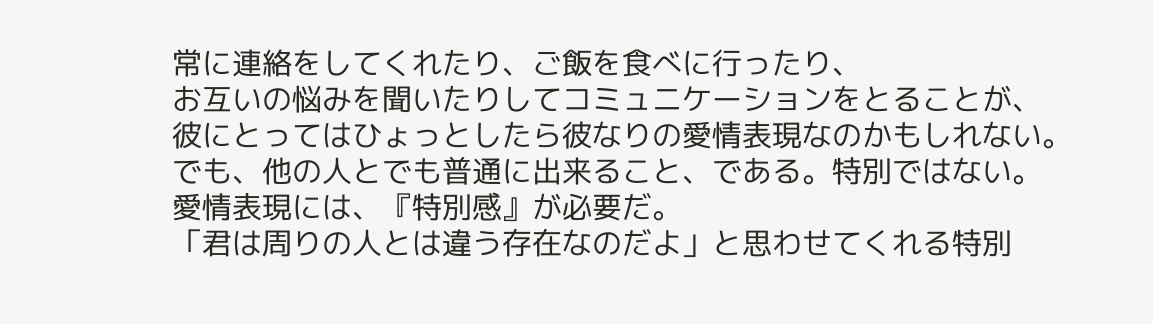常に連絡をしてくれたり、ご飯を食べに行ったり、
お互いの悩みを聞いたりしてコミュニケーションをとることが、
彼にとってはひょっとしたら彼なりの愛情表現なのかもしれない。
でも、他の人とでも普通に出来ること、である。特別ではない。
愛情表現には、『特別感』が必要だ。
「君は周りの人とは違う存在なのだよ」と思わせてくれる特別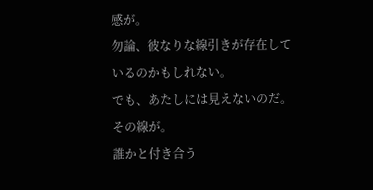感が。
勿論、彼なりな線引きが存在しているのかもしれない。
でも、あたしには見えないのだ。その線が。
誰かと付き合う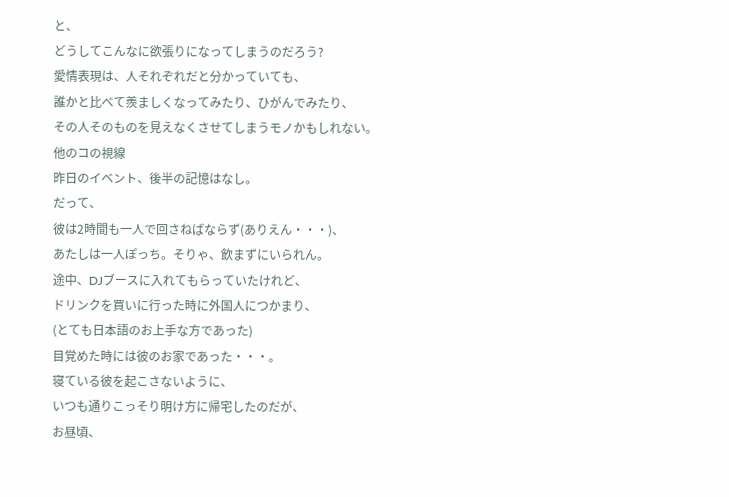と、
どうしてこんなに欲張りになってしまうのだろう?
愛情表現は、人それぞれだと分かっていても、
誰かと比べて羨ましくなってみたり、ひがんでみたり、
その人そのものを見えなくさせてしまうモノかもしれない。
他のコの視線
昨日のイベント、後半の記憶はなし。
だって、
彼は2時間も一人で回さねばならず(ありえん・・・)、
あたしは一人ぽっち。そりゃ、飲まずにいられん。
途中、DJブースに入れてもらっていたけれど、
ドリンクを買いに行った時に外国人につかまり、
(とても日本語のお上手な方であった)
目覚めた時には彼のお家であった・・・。
寝ている彼を起こさないように、
いつも通りこっそり明け方に帰宅したのだが、
お昼頃、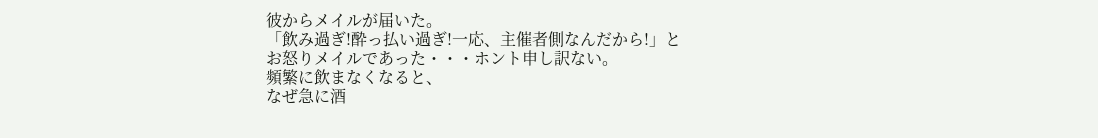彼からメイルが届いた。
「飲み過ぎ!酔っ払い過ぎ!一応、主催者側なんだから!」と
お怒りメイルであった・・・ホント申し訳ない。
頻繁に飲まなくなると、
なぜ急に酒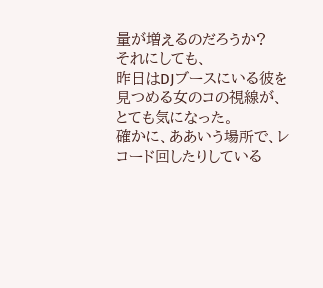量が増えるのだろうか?
それにしても、
昨日はDJブースにいる彼を見つめる女のコの視線が、
とても気になった。
確かに、ああいう場所で、レコード回したりしている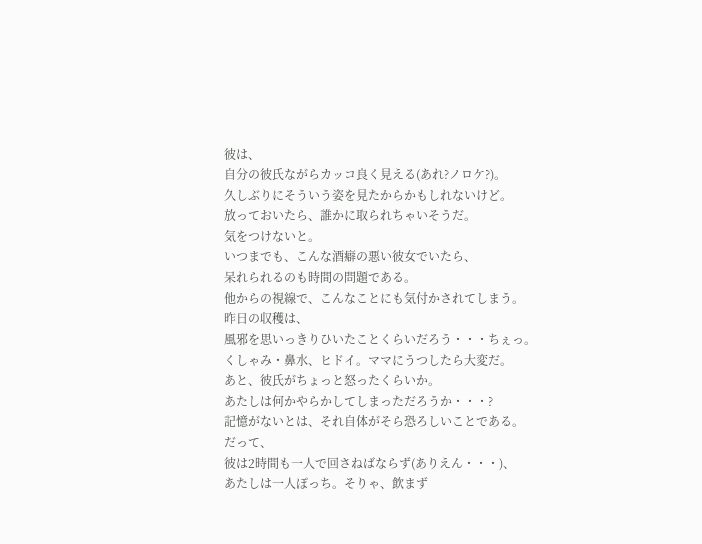彼は、
自分の彼氏ながらカッコ良く見える(あれ?ノロケ?)。
久しぶりにそういう姿を見たからかもしれないけど。
放っておいたら、誰かに取られちゃいそうだ。
気をつけないと。
いつまでも、こんな酒癖の悪い彼女でいたら、
呆れられるのも時間の問題である。
他からの視線で、こんなことにも気付かされてしまう。
昨日の収穫は、
風邪を思いっきりひいたことくらいだろう・・・ちぇっ。
くしゃみ・鼻水、ヒドイ。ママにうつしたら大変だ。
あと、彼氏がちょっと怒ったくらいか。
あたしは何かやらかしてしまっただろうか・・・?
記憶がないとは、それ自体がそら恐ろしいことである。
だって、
彼は2時間も一人で回さねばならず(ありえん・・・)、
あたしは一人ぽっち。そりゃ、飲まず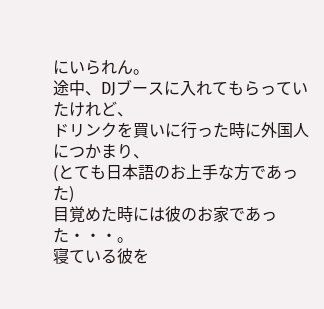にいられん。
途中、DJブースに入れてもらっていたけれど、
ドリンクを買いに行った時に外国人につかまり、
(とても日本語のお上手な方であった)
目覚めた時には彼のお家であった・・・。
寝ている彼を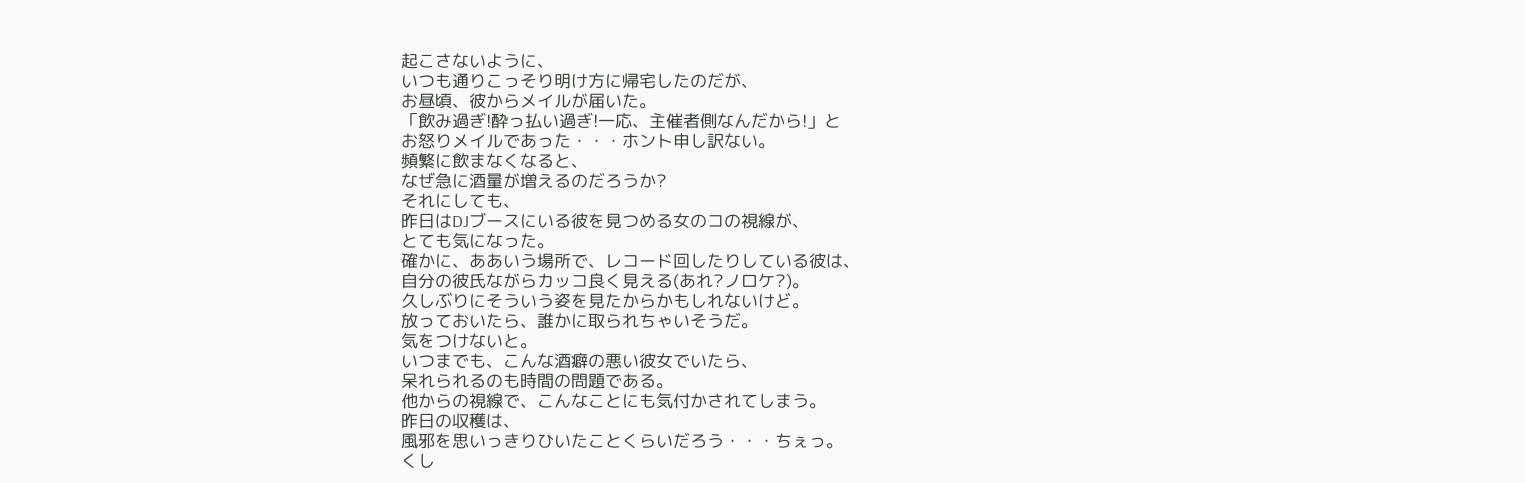起こさないように、
いつも通りこっそり明け方に帰宅したのだが、
お昼頃、彼からメイルが届いた。
「飲み過ぎ!酔っ払い過ぎ!一応、主催者側なんだから!」と
お怒りメイルであった・・・ホント申し訳ない。
頻繁に飲まなくなると、
なぜ急に酒量が増えるのだろうか?
それにしても、
昨日はDJブースにいる彼を見つめる女のコの視線が、
とても気になった。
確かに、ああいう場所で、レコード回したりしている彼は、
自分の彼氏ながらカッコ良く見える(あれ?ノロケ?)。
久しぶりにそういう姿を見たからかもしれないけど。
放っておいたら、誰かに取られちゃいそうだ。
気をつけないと。
いつまでも、こんな酒癖の悪い彼女でいたら、
呆れられるのも時間の問題である。
他からの視線で、こんなことにも気付かされてしまう。
昨日の収穫は、
風邪を思いっきりひいたことくらいだろう・・・ちぇっ。
くし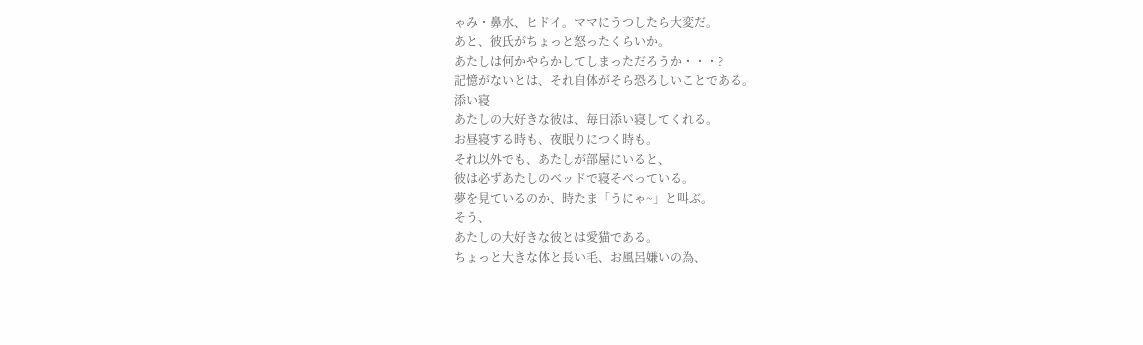ゃみ・鼻水、ヒドイ。ママにうつしたら大変だ。
あと、彼氏がちょっと怒ったくらいか。
あたしは何かやらかしてしまっただろうか・・・?
記憶がないとは、それ自体がそら恐ろしいことである。
添い寝
あたしの大好きな彼は、毎日添い寝してくれる。
お昼寝する時も、夜眠りにつく時も。
それ以外でも、あたしが部屋にいると、
彼は必ずあたしのベッドで寝そべっている。
夢を見ているのか、時たま「うにゃ~」と叫ぶ。
そう、
あたしの大好きな彼とは愛猫である。
ちょっと大きな体と長い毛、お風呂嫌いの為、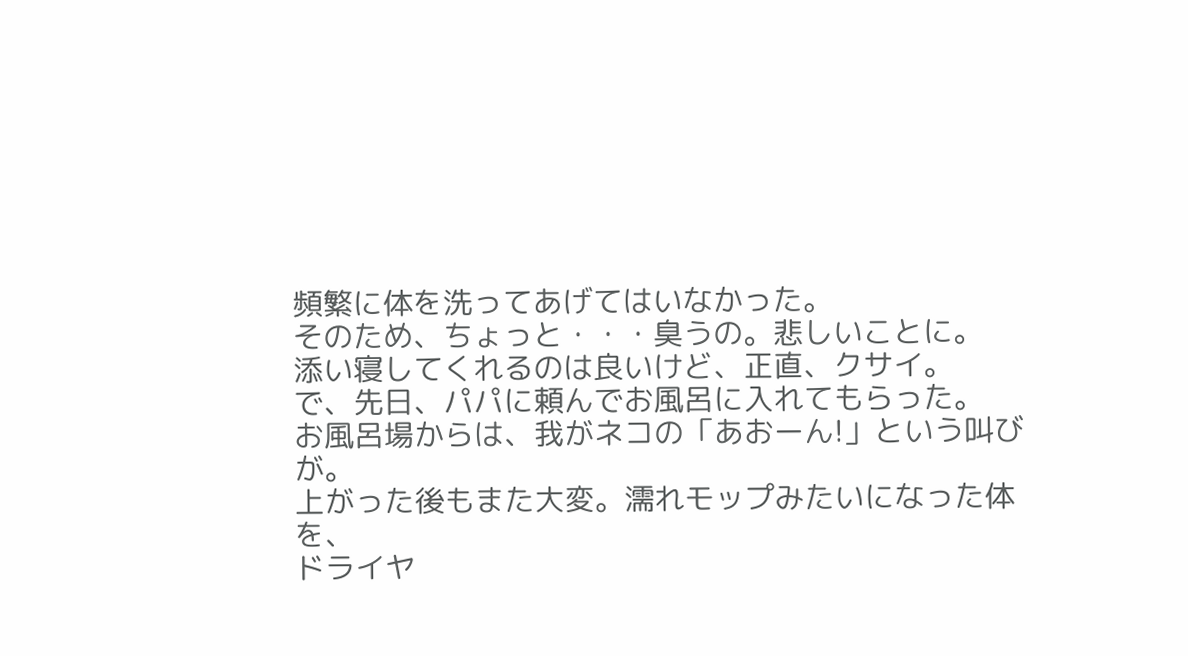頻繁に体を洗ってあげてはいなかった。
そのため、ちょっと・・・臭うの。悲しいことに。
添い寝してくれるのは良いけど、正直、クサイ。
で、先日、パパに頼んでお風呂に入れてもらった。
お風呂場からは、我がネコの「あおーん!」という叫びが。
上がった後もまた大変。濡れモップみたいになった体を、
ドライヤ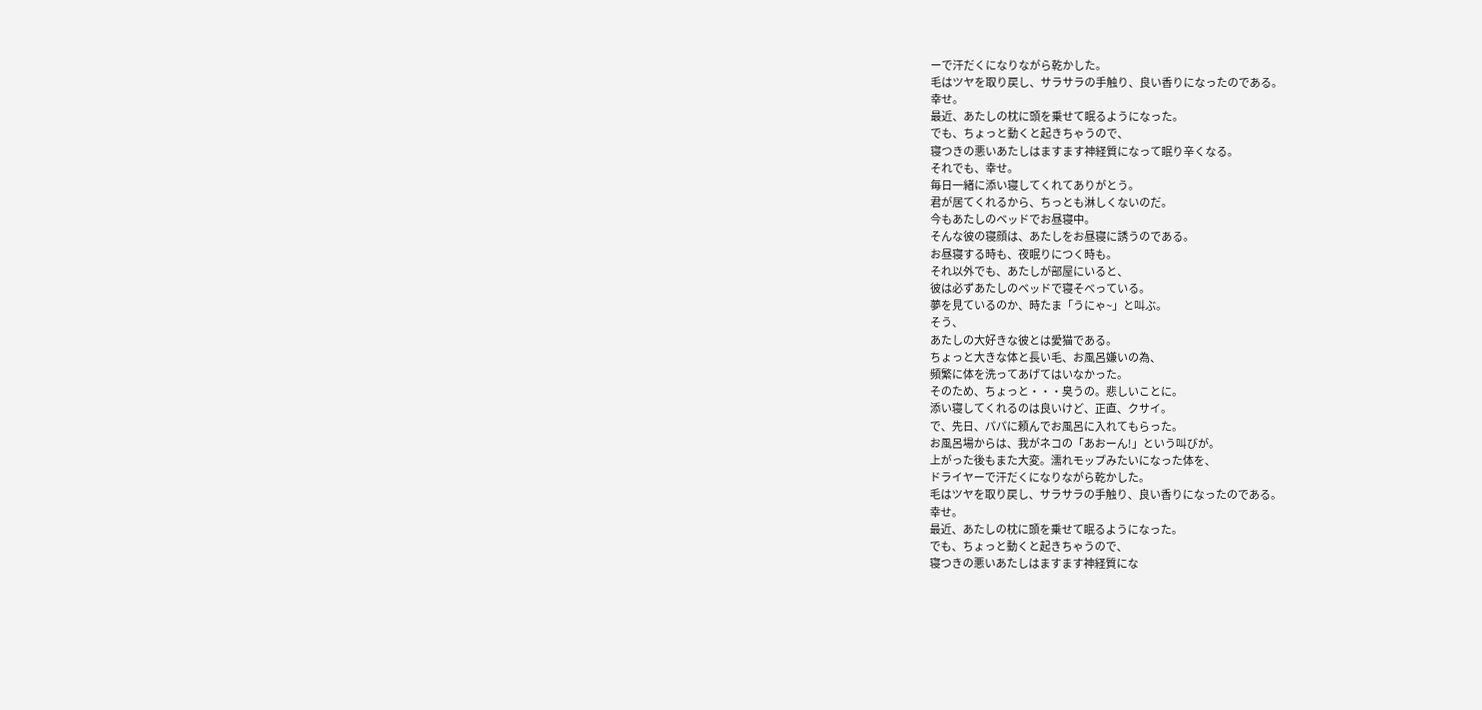ーで汗だくになりながら乾かした。
毛はツヤを取り戻し、サラサラの手触り、良い香りになったのである。
幸せ。
最近、あたしの枕に頭を乗せて眠るようになった。
でも、ちょっと動くと起きちゃうので、
寝つきの悪いあたしはますます神経質になって眠り辛くなる。
それでも、幸せ。
毎日一緒に添い寝してくれてありがとう。
君が居てくれるから、ちっとも淋しくないのだ。
今もあたしのベッドでお昼寝中。
そんな彼の寝顔は、あたしをお昼寝に誘うのである。
お昼寝する時も、夜眠りにつく時も。
それ以外でも、あたしが部屋にいると、
彼は必ずあたしのベッドで寝そべっている。
夢を見ているのか、時たま「うにゃ~」と叫ぶ。
そう、
あたしの大好きな彼とは愛猫である。
ちょっと大きな体と長い毛、お風呂嫌いの為、
頻繁に体を洗ってあげてはいなかった。
そのため、ちょっと・・・臭うの。悲しいことに。
添い寝してくれるのは良いけど、正直、クサイ。
で、先日、パパに頼んでお風呂に入れてもらった。
お風呂場からは、我がネコの「あおーん!」という叫びが。
上がった後もまた大変。濡れモップみたいになった体を、
ドライヤーで汗だくになりながら乾かした。
毛はツヤを取り戻し、サラサラの手触り、良い香りになったのである。
幸せ。
最近、あたしの枕に頭を乗せて眠るようになった。
でも、ちょっと動くと起きちゃうので、
寝つきの悪いあたしはますます神経質にな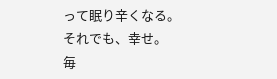って眠り辛くなる。
それでも、幸せ。
毎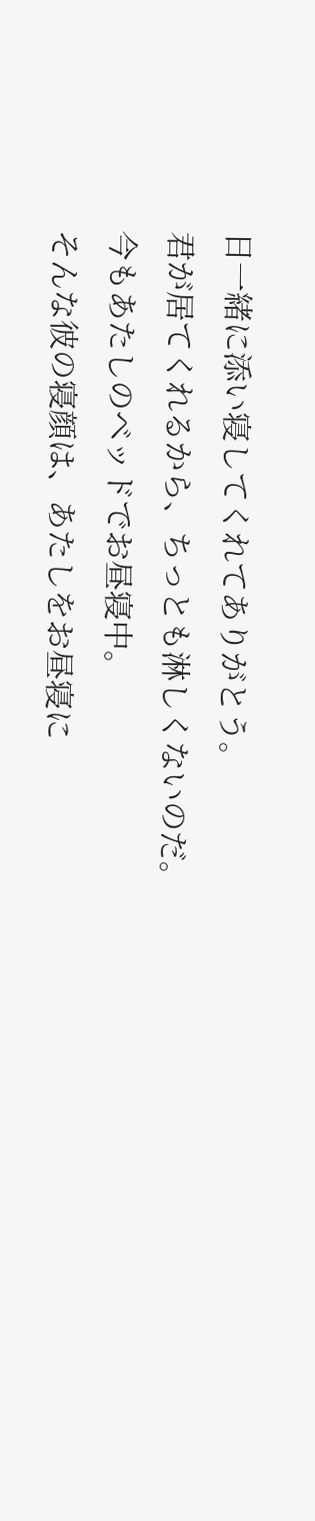日一緒に添い寝してくれてありがとう。
君が居てくれるから、ちっとも淋しくないのだ。
今もあたしのベッドでお昼寝中。
そんな彼の寝顔は、あたしをお昼寝に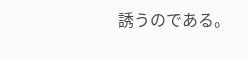誘うのである。